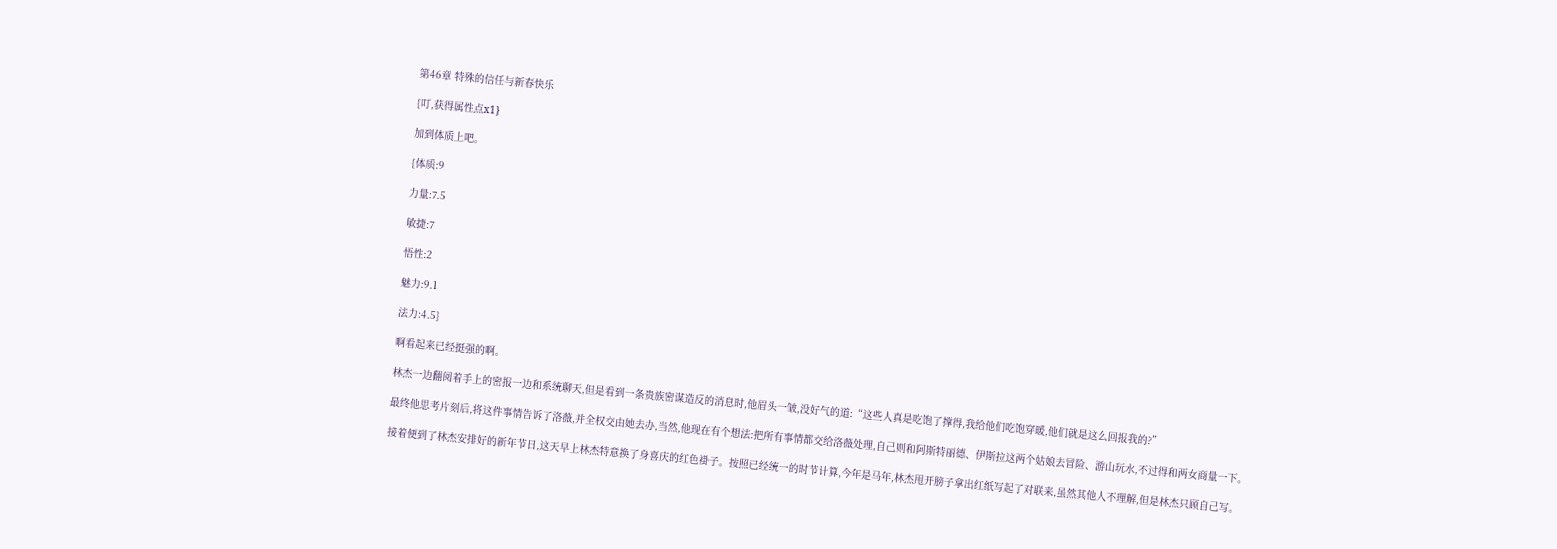第46章 特殊的信任与新春快乐

{叮,获得属性点x1}

加到体质上吧。

{体质:9

力量:7.5

敏捷:7

悟性:2

魅力:9.1

法力:4.5}

啊看起来已经挺强的啊。

林杰一边翻阅着手上的密报一边和系统聊天,但是看到一条贵族密谋造反的消息时,他眉头一皱,没好气的道:“这些人真是吃饱了撑得,我给他们吃饱穿暖,他们就是这么回报我的?”

最终他思考片刻后,将这件事情告诉了洛薇,并全权交由她去办,当然,他现在有个想法:把所有事情都交给洛薇处理,自己则和阿斯特丽德、伊斯拉这两个姑娘去冒险、游山玩水,不过得和两女商量一下。

接着便到了林杰安排好的新年节日,这天早上林杰特意换了身喜庆的红色褂子。按照已经统一的时节计算,今年是马年,林杰甩开膀子拿出红纸写起了对联来,虽然其他人不理解,但是林杰只顾自己写。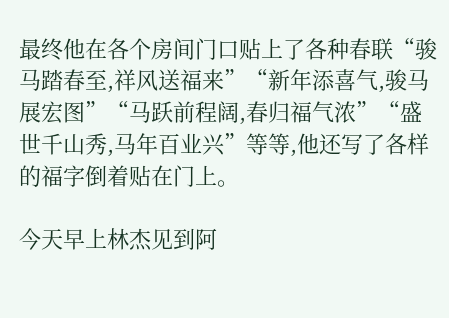最终他在各个房间门口贴上了各种春联“骏马踏春至,祥风送福来”“新年添喜气,骏马展宏图”“马跃前程阔,春归福气浓”“盛世千山秀,马年百业兴”等等,他还写了各样的福字倒着贴在门上。

今天早上林杰见到阿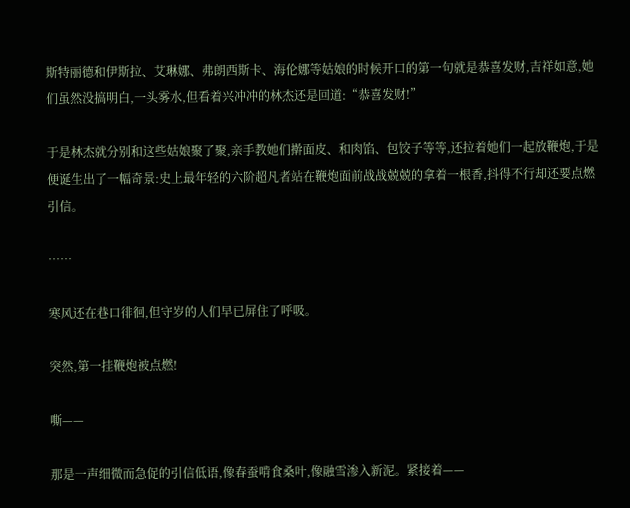斯特丽德和伊斯拉、艾琳娜、弗朗西斯卡、海伦娜等姑娘的时候开口的第一句就是恭喜发财,吉祥如意,她们虽然没搞明白,一头雾水,但看着兴冲冲的林杰还是回道:“恭喜发财!”

于是林杰就分别和这些姑娘聚了聚,亲手教她们擀面皮、和肉馅、包饺子等等,还拉着她们一起放鞭炮,于是便诞生出了一幅奇景:史上最年轻的六阶超凡者站在鞭炮面前战战兢兢的拿着一根香,抖得不行却还要点燃引信。

……

寒风还在巷口徘徊,但守岁的人们早已屏住了呼吸。

突然,第一挂鞭炮被点燃!

嘶——

那是一声细微而急促的引信低语,像春蚕啃食桑叶,像融雪渗入新泥。紧接着——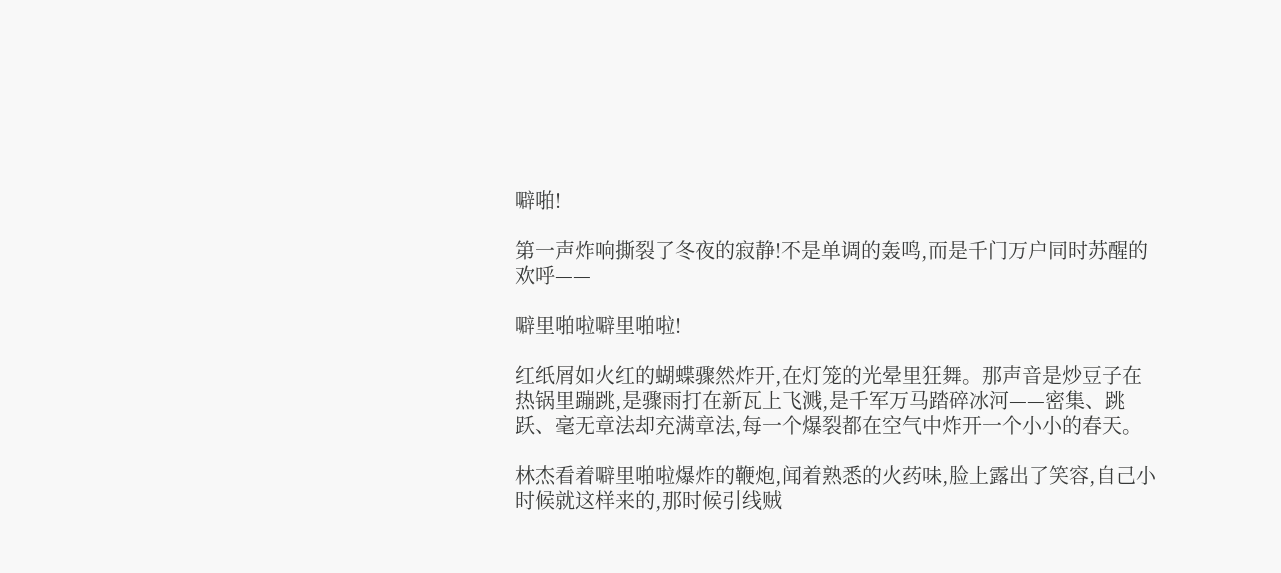噼啪!

第一声炸响撕裂了冬夜的寂静!不是单调的轰鸣,而是千门万户同时苏醒的欢呼——

噼里啪啦噼里啪啦!

红纸屑如火红的蝴蝶骤然炸开,在灯笼的光晕里狂舞。那声音是炒豆子在热锅里蹦跳,是骤雨打在新瓦上飞溅,是千军万马踏碎冰河——密集、跳跃、毫无章法却充满章法,每一个爆裂都在空气中炸开一个小小的春天。

林杰看着噼里啪啦爆炸的鞭炮,闻着熟悉的火药味,脸上露出了笑容,自己小时候就这样来的,那时候引线贼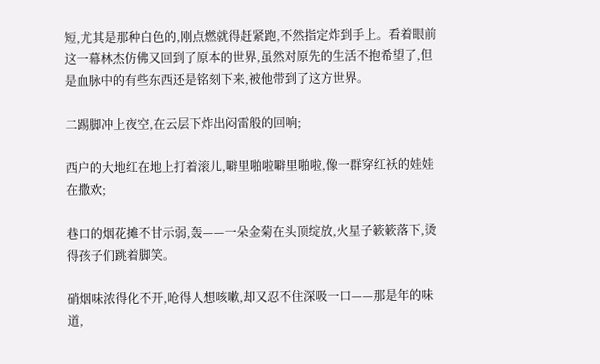短,尤其是那种白色的,刚点燃就得赶紧跑,不然指定炸到手上。看着眼前这一幕林杰仿佛又回到了原本的世界,虽然对原先的生活不抱希望了,但是血脉中的有些东西还是铭刻下来,被他带到了这方世界。

二踢脚冲上夜空,在云层下炸出闷雷般的回响;

西户的大地红在地上打着滚儿,噼里啪啦噼里啪啦,像一群穿红袄的娃娃在撒欢;

巷口的烟花摊不甘示弱,轰——一朵金菊在头顶绽放,火星子簌簌落下,烫得孩子们跳着脚笑。

硝烟味浓得化不开,呛得人想咳嗽,却又忍不住深吸一口——那是年的味道,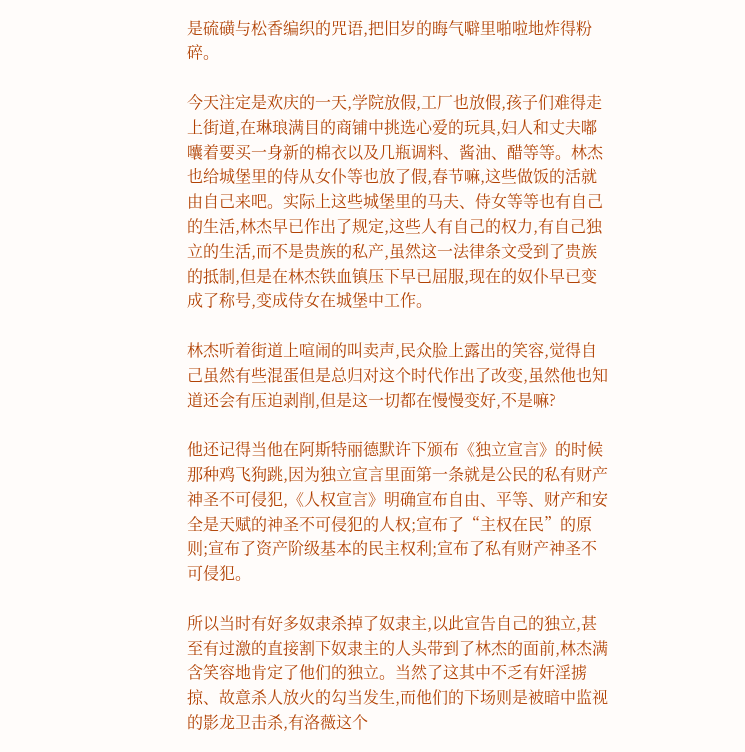是硫磺与松香编织的咒语,把旧岁的晦气噼里啪啦地炸得粉碎。

今天注定是欢庆的一天,学院放假,工厂也放假,孩子们难得走上街道,在琳琅满目的商铺中挑选心爱的玩具,妇人和丈夫嘟囔着要买一身新的棉衣以及几瓶调料、酱油、醋等等。林杰也给城堡里的侍从女仆等也放了假,春节嘛,这些做饭的活就由自己来吧。实际上这些城堡里的马夫、侍女等等也有自己的生活,林杰早已作出了规定,这些人有自己的权力,有自己独立的生活,而不是贵族的私产,虽然这一法律条文受到了贵族的抵制,但是在林杰铁血镇压下早已屈服,现在的奴仆早已变成了称号,变成侍女在城堡中工作。

林杰听着街道上喧闹的叫卖声,民众脸上露出的笑容,觉得自己虽然有些混蛋但是总归对这个时代作出了改变,虽然他也知道还会有压迫剥削,但是这一切都在慢慢变好,不是嘛?

他还记得当他在阿斯特丽德默许下颁布《独立宣言》的时候那种鸡飞狗跳,因为独立宣言里面第一条就是公民的私有财产神圣不可侵犯,《人权宣言》明确宣布自由、平等、财产和安全是天赋的神圣不可侵犯的人权;宣布了“主权在民”的原则;宣布了资产阶级基本的民主权利;宣布了私有财产神圣不可侵犯。

所以当时有好多奴隶杀掉了奴隶主,以此宣告自己的独立,甚至有过激的直接割下奴隶主的人头带到了林杰的面前,林杰满含笑容地肯定了他们的独立。当然了这其中不乏有奸淫掳掠、故意杀人放火的勾当发生,而他们的下场则是被暗中监视的影龙卫击杀,有洛薇这个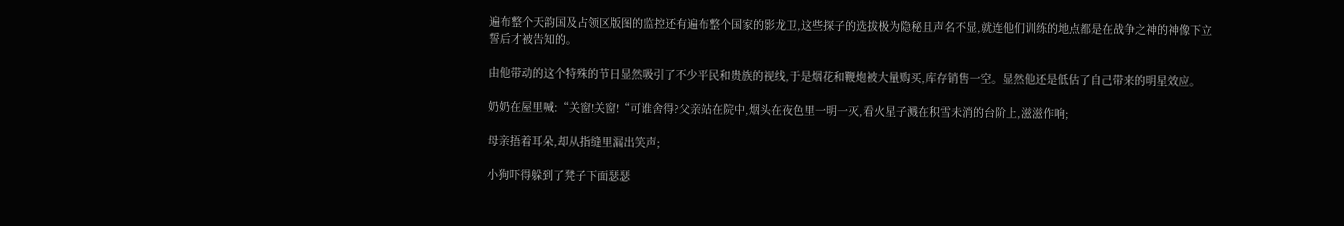遍布整个天韵国及占领区版图的监控还有遍布整个国家的影龙卫,这些探子的选拔极为隐秘且声名不显,就连他们训练的地点都是在战争之神的神像下立誓后才被告知的。

由他带动的这个特殊的节日显然吸引了不少平民和贵族的视线,于是烟花和鞭炮被大量购买,库存销售一空。显然他还是低估了自己带来的明星效应。

奶奶在屋里喊:“关窗!关窗!“可谁舍得?父亲站在院中,烟头在夜色里一明一灭,看火星子溅在积雪未消的台阶上,滋滋作响;

母亲捂着耳朵,却从指缝里漏出笑声;

小狗吓得躲到了凳子下面瑟瑟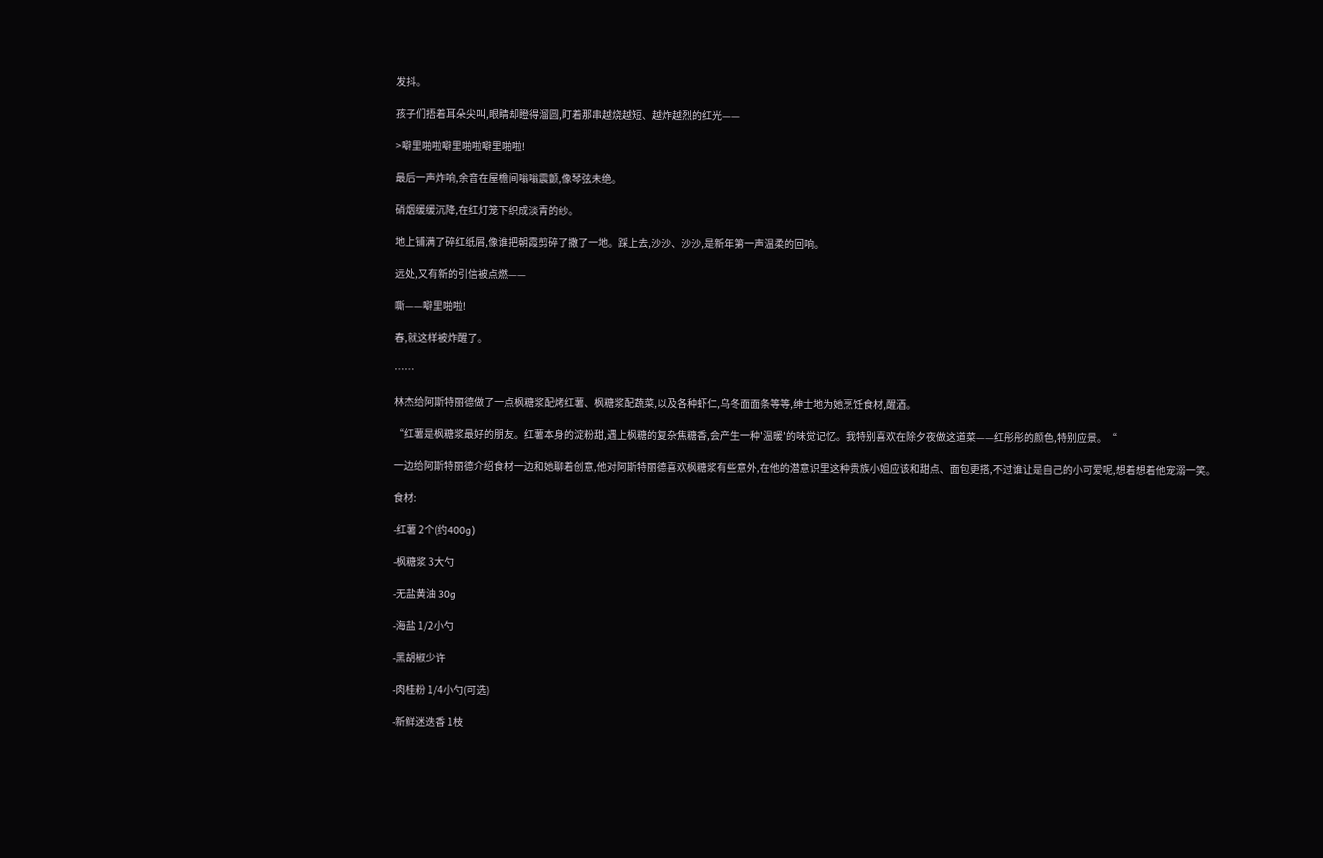发抖。

孩子们捂着耳朵尖叫,眼睛却瞪得溜圆,盯着那串越烧越短、越炸越烈的红光——

>噼里啪啦噼里啪啦噼里啪啦!

最后一声炸响,余音在屋檐间嗡嗡震颤,像琴弦未绝。

硝烟缓缓沉降,在红灯笼下织成淡青的纱。

地上铺满了碎红纸屑,像谁把朝霞剪碎了撒了一地。踩上去,沙沙、沙沙,是新年第一声温柔的回响。

远处,又有新的引信被点燃——

嘶——噼里啪啦!

春,就这样被炸醒了。

……

林杰给阿斯特丽德做了一点枫糖浆配烤红薯、枫糖浆配蔬菜,以及各种虾仁,乌冬面面条等等,绅士地为她烹饪食材,醒酒。

“红薯是枫糖浆最好的朋友。红薯本身的淀粉甜,遇上枫糖的复杂焦糖香,会产生一种'温暖'的味觉记忆。我特别喜欢在除夕夜做这道菜——红彤彤的颜色,特别应景。“

一边给阿斯特丽德介绍食材一边和她聊着创意,他对阿斯特丽德喜欢枫糖浆有些意外,在他的潜意识里这种贵族小姐应该和甜点、面包更搭,不过谁让是自己的小可爱呢,想着想着他宠溺一笑。

食材:

-红薯 2个(约400g)

-枫糖浆 3大勺

-无盐黄油 30g

-海盐 1/2小勺

-黑胡椒少许

-肉桂粉 1/4小勺(可选)

-新鲜迷迭香 1枝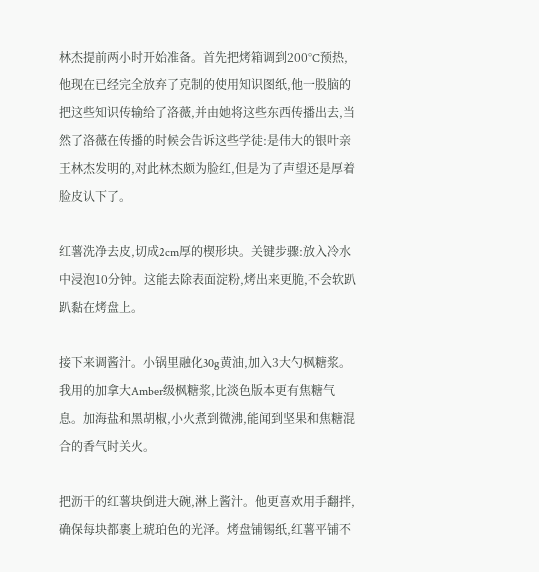林杰提前两小时开始准备。首先把烤箱调到200°C预热,他现在已经完全放弃了克制的使用知识图纸,他一股脑的把这些知识传输给了洛薇,并由她将这些东西传播出去,当然了洛薇在传播的时候会告诉这些学徒:是伟大的银叶亲王林杰发明的,对此林杰颇为脸红,但是为了声望还是厚着脸皮认下了。

红薯洗净去皮,切成2cm厚的楔形块。关键步骤:放入冷水中浸泡10分钟。这能去除表面淀粉,烤出来更脆,不会软趴趴黏在烤盘上。

接下来调酱汁。小锅里融化30g黄油,加入3大勺枫糖浆。我用的加拿大Amber级枫糖浆,比淡色版本更有焦糖气息。加海盐和黑胡椒,小火煮到微沸,能闻到坚果和焦糖混合的香气时关火。

把沥干的红薯块倒进大碗,淋上酱汁。他更喜欢用手翻拌,确保每块都裹上琥珀色的光泽。烤盘铺锡纸,红薯平铺不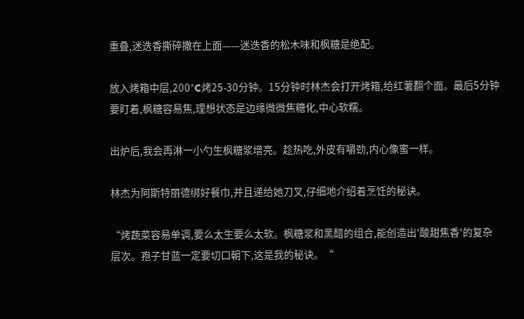重叠,迷迭香撕碎撒在上面——迷迭香的松木味和枫糖是绝配。

放入烤箱中层,200°C烤25-30分钟。15分钟时林杰会打开烤箱,给红薯翻个面。最后5分钟要盯着,枫糖容易焦,理想状态是边缘微微焦糖化,中心软糯。

出炉后,我会再淋一小勺生枫糖浆增亮。趁热吃,外皮有嚼劲,内心像蜜一样。

林杰为阿斯特丽德绑好餐巾,并且递给她刀叉,仔细地介绍着烹饪的秘诀。

“烤蔬菜容易单调,要么太生要么太软。枫糖浆和黑醋的组合,能创造出'酸甜焦香'的复杂层次。孢子甘蓝一定要切口朝下,这是我的秘诀。“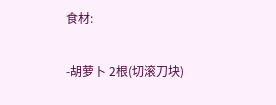食材:

-胡萝卜 2根(切滚刀块)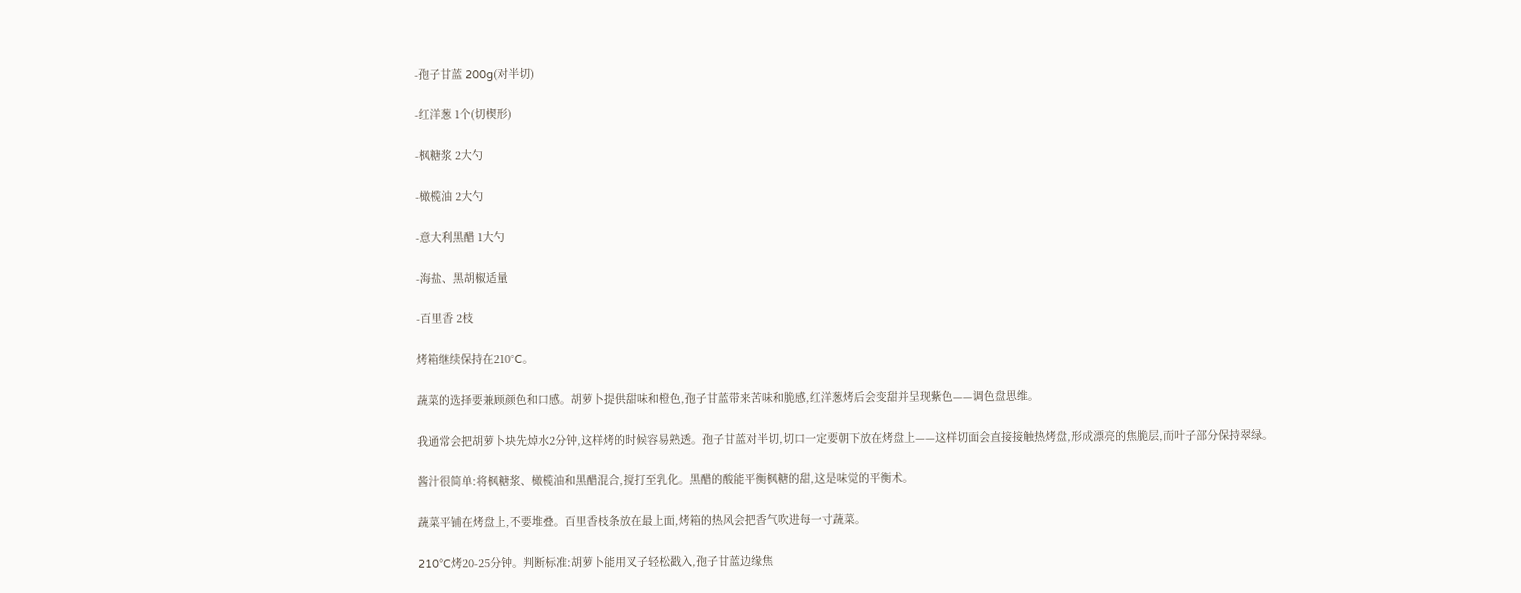-孢子甘蓝 200g(对半切)

-红洋葱 1个(切楔形)

-枫糖浆 2大勺

-橄榄油 2大勺

-意大利黑醋 1大勺

-海盐、黑胡椒适量

-百里香 2枝

烤箱继续保持在210°C。

蔬菜的选择要兼顾颜色和口感。胡萝卜提供甜味和橙色,孢子甘蓝带来苦味和脆感,红洋葱烤后会变甜并呈现紫色——调色盘思维。

我通常会把胡萝卜块先焯水2分钟,这样烤的时候容易熟透。孢子甘蓝对半切,切口一定要朝下放在烤盘上——这样切面会直接接触热烤盘,形成漂亮的焦脆层,而叶子部分保持翠绿。

酱汁很简单:将枫糖浆、橄榄油和黑醋混合,搅打至乳化。黑醋的酸能平衡枫糖的甜,这是味觉的平衡术。

蔬菜平铺在烤盘上,不要堆叠。百里香枝条放在最上面,烤箱的热风会把香气吹进每一寸蔬菜。

210°C烤20-25分钟。判断标准:胡萝卜能用叉子轻松戳入,孢子甘蓝边缘焦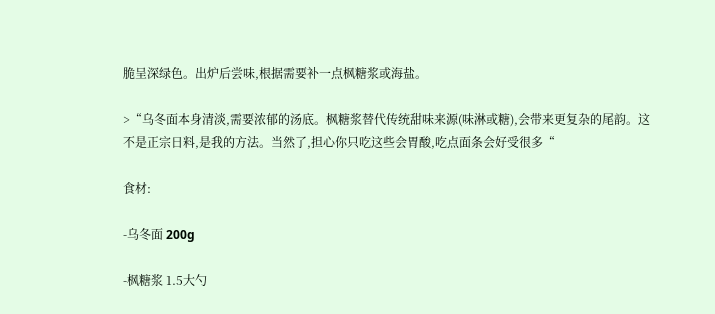脆呈深绿色。出炉后尝味,根据需要补一点枫糖浆或海盐。

>“乌冬面本身清淡,需要浓郁的汤底。枫糖浆替代传统甜味来源(味淋或糖),会带来更复杂的尾韵。这不是正宗日料,是我的方法。当然了,担心你只吃这些会胃酸,吃点面条会好受很多“

食材:

-乌冬面 200g

-枫糖浆 1.5大勺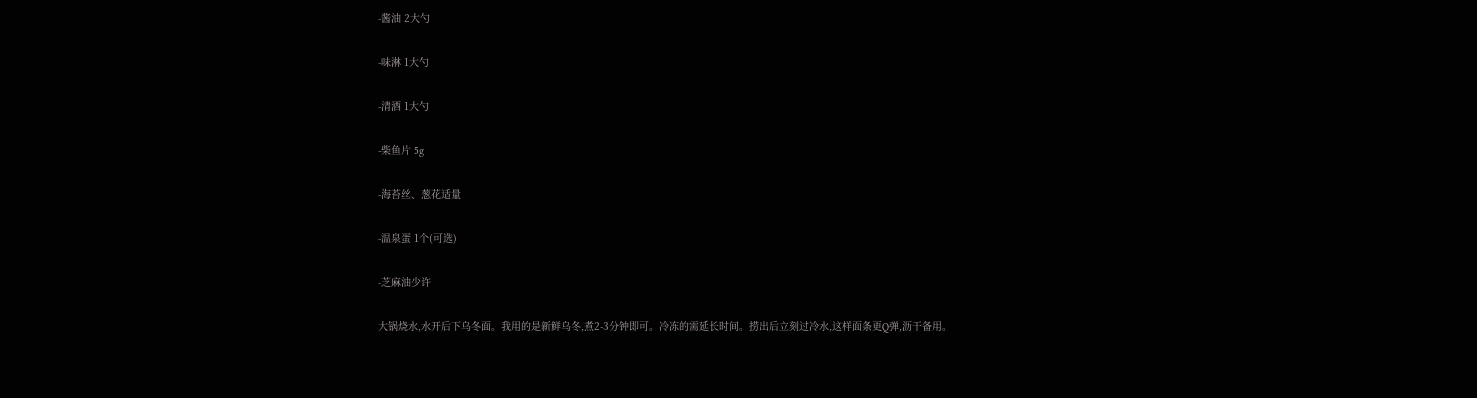-酱油 2大勺

-味淋 1大勺

-清酒 1大勺

-柴鱼片 5g

-海苔丝、葱花适量

-温泉蛋 1个(可选)

-芝麻油少许

大锅烧水,水开后下乌冬面。我用的是新鲜乌冬,煮2-3分钟即可。冷冻的需延长时间。捞出后立刻过冷水,这样面条更Q弹,沥干备用。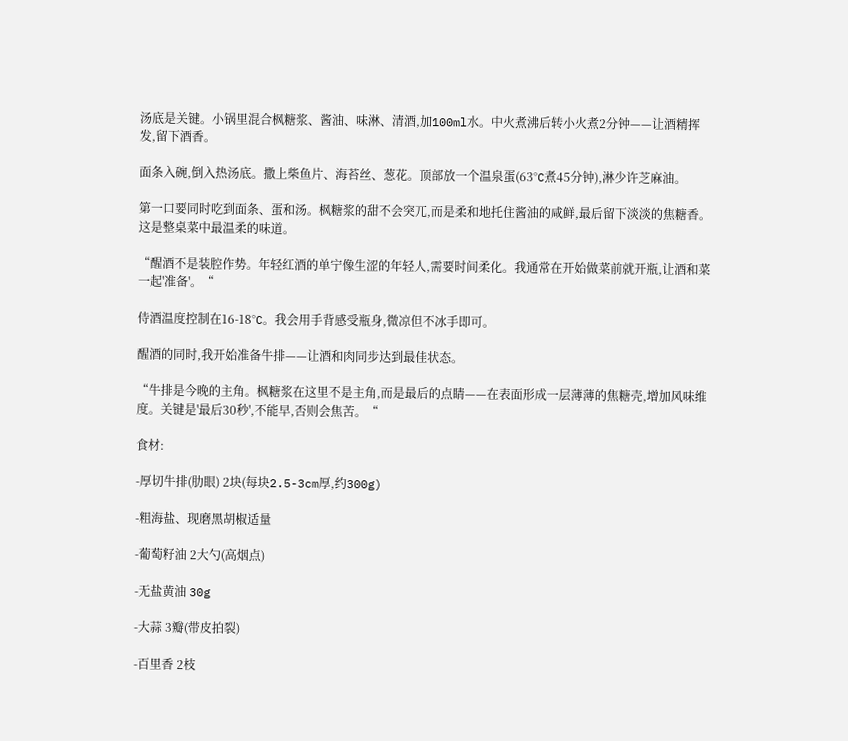汤底是关键。小锅里混合枫糖浆、酱油、味淋、清酒,加100ml水。中火煮沸后转小火煮2分钟——让酒精挥发,留下酒香。

面条入碗,倒入热汤底。撒上柴鱼片、海苔丝、葱花。顶部放一个温泉蛋(63°C煮45分钟),淋少许芝麻油。

第一口要同时吃到面条、蛋和汤。枫糖浆的甜不会突兀,而是柔和地托住酱油的咸鲜,最后留下淡淡的焦糖香。这是整桌菜中最温柔的味道。

“醒酒不是装腔作势。年轻红酒的单宁像生涩的年轻人,需要时间柔化。我通常在开始做菜前就开瓶,让酒和菜一起'准备'。“

侍酒温度控制在16-18°C。我会用手背感受瓶身,微凉但不冰手即可。

醒酒的同时,我开始准备牛排——让酒和肉同步达到最佳状态。

“牛排是今晚的主角。枫糖浆在这里不是主角,而是最后的点睛——在表面形成一层薄薄的焦糖壳,增加风味维度。关键是'最后30秒',不能早,否则会焦苦。“

食材:

-厚切牛排(肋眼) 2块(每块2.5-3cm厚,约300g)

-粗海盐、现磨黑胡椒适量

-葡萄籽油 2大勺(高烟点)

-无盐黄油 30g

-大蒜 3瓣(带皮拍裂)

-百里香 2枝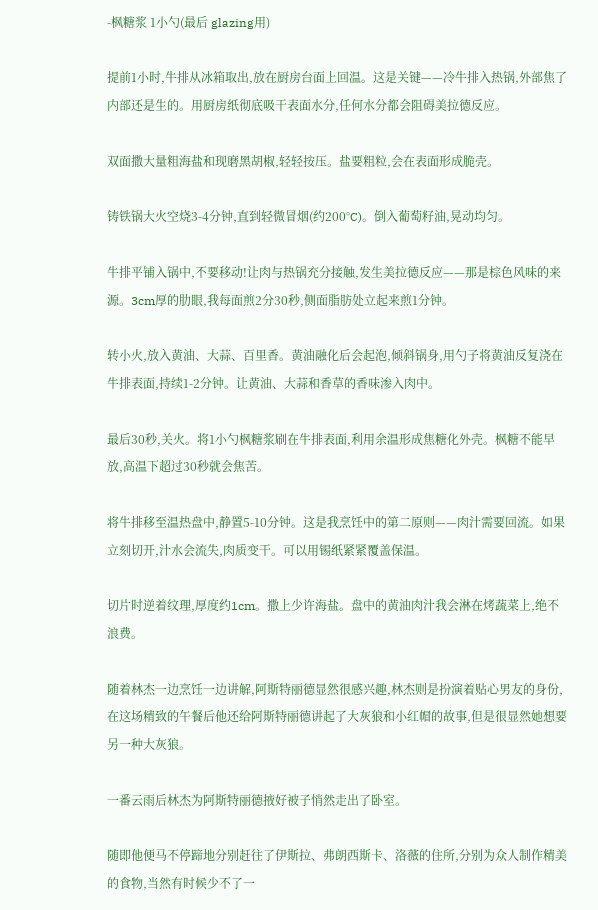-枫糖浆 1小勺(最后 glazing用)

提前1小时,牛排从冰箱取出,放在厨房台面上回温。这是关键——冷牛排入热锅,外部焦了内部还是生的。用厨房纸彻底吸干表面水分,任何水分都会阻碍美拉德反应。

双面撒大量粗海盐和现磨黑胡椒,轻轻按压。盐要粗粒,会在表面形成脆壳。

铸铁锅大火空烧3-4分钟,直到轻微冒烟(约200°C)。倒入葡萄籽油,晃动均匀。

牛排平铺入锅中,不要移动!让肉与热锅充分接触,发生美拉德反应——那是棕色风味的来源。3cm厚的肋眼,我每面煎2分30秒,侧面脂肪处立起来煎1分钟。

转小火,放入黄油、大蒜、百里香。黄油融化后会起泡,倾斜锅身,用勺子将黄油反复浇在牛排表面,持续1-2分钟。让黄油、大蒜和香草的香味渗入肉中。

最后30秒,关火。将1小勺枫糖浆刷在牛排表面,利用余温形成焦糖化外壳。枫糖不能早放,高温下超过30秒就会焦苦。

将牛排移至温热盘中,静置5-10分钟。这是我烹饪中的第二原则——肉汁需要回流。如果立刻切开,汁水会流失,肉质变干。可以用锡纸紧紧覆盖保温。

切片时逆着纹理,厚度约1cm。撒上少许海盐。盘中的黄油肉汁我会淋在烤蔬菜上,绝不浪费。

随着林杰一边烹饪一边讲解,阿斯特丽德显然很感兴趣,林杰则是扮演着贴心男友的身份,在这场精致的午餐后他还给阿斯特丽德讲起了大灰狼和小红帽的故事,但是很显然她想要另一种大灰狼。

一番云雨后林杰为阿斯特丽德掖好被子悄然走出了卧室。

随即他便马不停蹄地分别赶往了伊斯拉、弗朗西斯卡、洛薇的住所,分别为众人制作精美的食物,当然有时候少不了一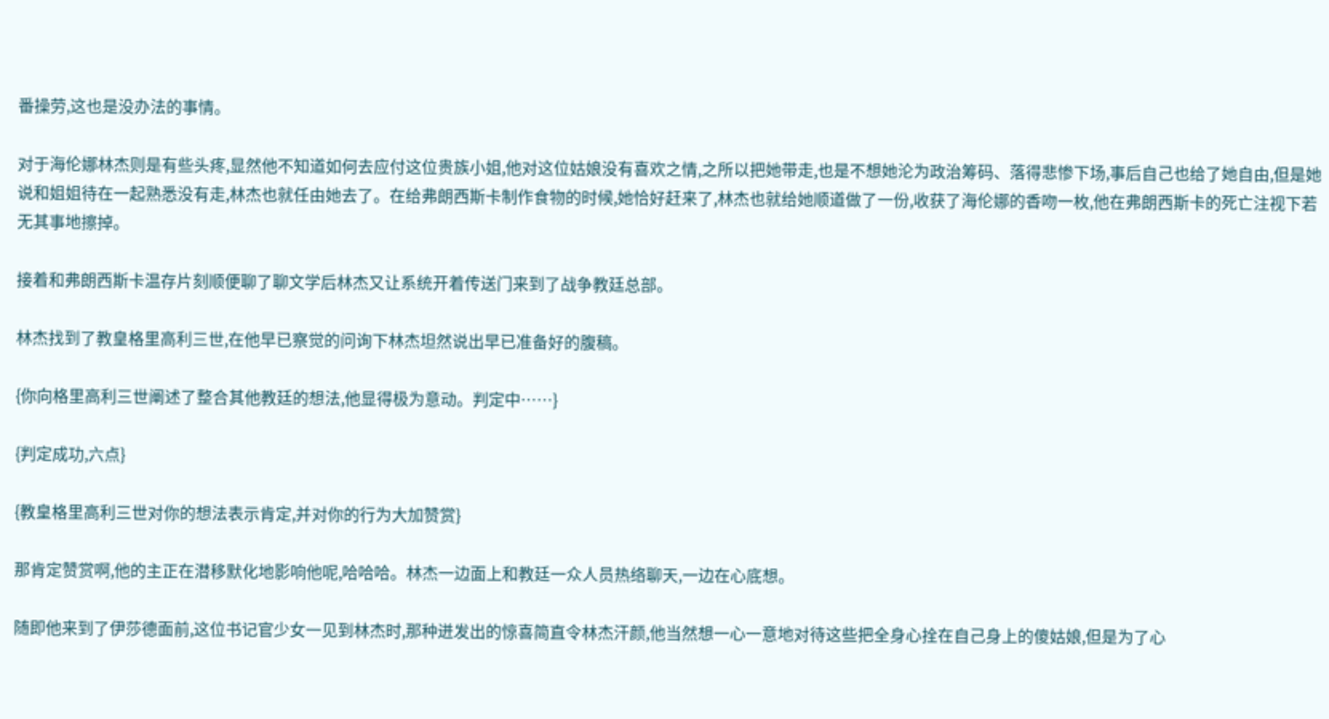番操劳,这也是没办法的事情。

对于海伦娜林杰则是有些头疼,显然他不知道如何去应付这位贵族小姐,他对这位姑娘没有喜欢之情,之所以把她带走,也是不想她沦为政治筹码、落得悲惨下场,事后自己也给了她自由,但是她说和姐姐待在一起熟悉没有走,林杰也就任由她去了。在给弗朗西斯卡制作食物的时候,她恰好赶来了,林杰也就给她顺道做了一份,收获了海伦娜的香吻一枚,他在弗朗西斯卡的死亡注视下若无其事地擦掉。

接着和弗朗西斯卡温存片刻顺便聊了聊文学后林杰又让系统开着传送门来到了战争教廷总部。

林杰找到了教皇格里高利三世,在他早已察觉的问询下林杰坦然说出早已准备好的腹稿。

{你向格里高利三世阐述了整合其他教廷的想法,他显得极为意动。判定中……}

{判定成功,六点}

{教皇格里高利三世对你的想法表示肯定,并对你的行为大加赞赏}

那肯定赞赏啊,他的主正在潜移默化地影响他呢,哈哈哈。林杰一边面上和教廷一众人员热络聊天,一边在心底想。

随即他来到了伊莎德面前,这位书记官少女一见到林杰时,那种迸发出的惊喜简直令林杰汗颜,他当然想一心一意地对待这些把全身心拴在自己身上的傻姑娘,但是为了心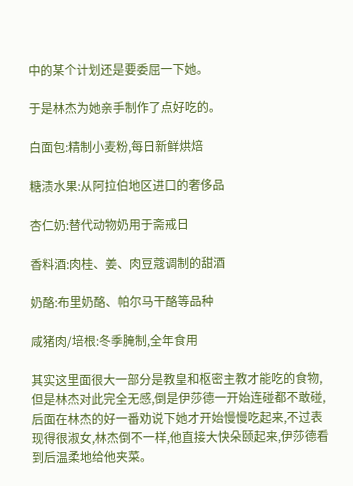中的某个计划还是要委屈一下她。

于是林杰为她亲手制作了点好吃的。

白面包:精制小麦粉,每日新鲜烘焙

糖渍水果:从阿拉伯地区进口的奢侈品

杏仁奶:替代动物奶用于斋戒日

香料酒:肉桂、姜、肉豆蔻调制的甜酒

奶酪:布里奶酪、帕尔马干酪等品种

咸猪肉/培根:冬季腌制,全年食用

其实这里面很大一部分是教皇和枢密主教才能吃的食物,但是林杰对此完全无感,倒是伊莎德一开始连碰都不敢碰,后面在林杰的好一番劝说下她才开始慢慢吃起来,不过表现得很淑女,林杰倒不一样,他直接大快朵颐起来,伊莎德看到后温柔地给他夹菜。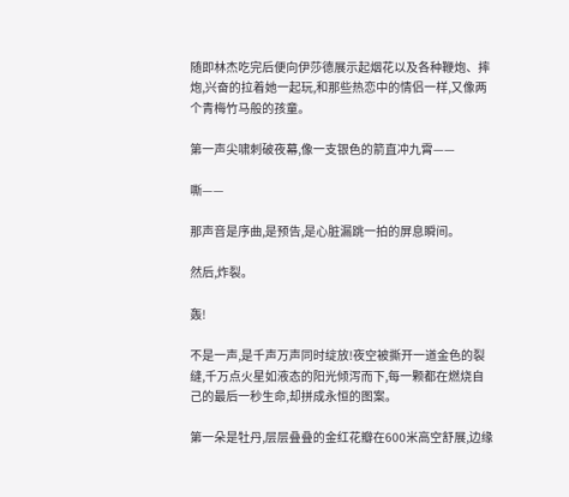随即林杰吃完后便向伊莎德展示起烟花以及各种鞭炮、摔炮,兴奋的拉着她一起玩,和那些热恋中的情侣一样,又像两个青梅竹马般的孩童。

第一声尖啸刺破夜幕,像一支银色的箭直冲九霄——

嘶——

那声音是序曲,是预告,是心脏漏跳一拍的屏息瞬间。

然后,炸裂。

轰!

不是一声,是千声万声同时绽放!夜空被撕开一道金色的裂缝,千万点火星如液态的阳光倾泻而下,每一颗都在燃烧自己的最后一秒生命,却拼成永恒的图案。

第一朵是牡丹,层层叠叠的金红花瓣在600米高空舒展,边缘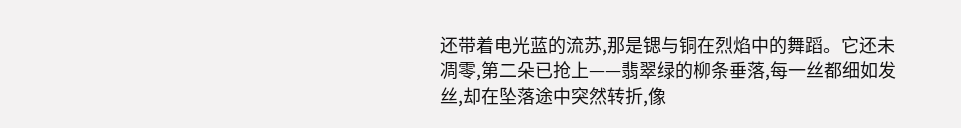还带着电光蓝的流苏,那是锶与铜在烈焰中的舞蹈。它还未凋零,第二朵已抢上——翡翠绿的柳条垂落,每一丝都细如发丝,却在坠落途中突然转折,像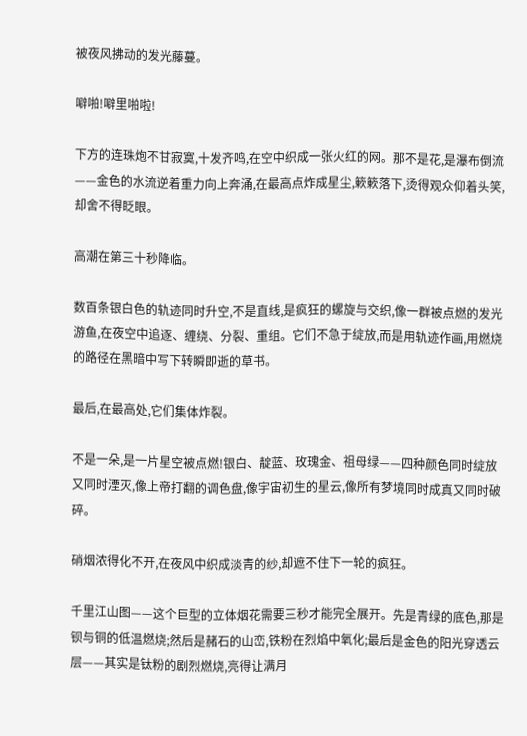被夜风拂动的发光藤蔓。

噼啪!噼里啪啦!

下方的连珠炮不甘寂寞,十发齐鸣,在空中织成一张火红的网。那不是花,是瀑布倒流——金色的水流逆着重力向上奔涌,在最高点炸成星尘,簌簌落下,烫得观众仰着头笑,却舍不得眨眼。

高潮在第三十秒降临。

数百条银白色的轨迹同时升空,不是直线,是疯狂的螺旋与交织,像一群被点燃的发光游鱼,在夜空中追逐、缠绕、分裂、重组。它们不急于绽放,而是用轨迹作画,用燃烧的路径在黑暗中写下转瞬即逝的草书。

最后,在最高处,它们集体炸裂。

不是一朵,是一片星空被点燃!银白、靛蓝、玫瑰金、祖母绿——四种颜色同时绽放又同时湮灭,像上帝打翻的调色盘,像宇宙初生的星云,像所有梦境同时成真又同时破碎。

硝烟浓得化不开,在夜风中织成淡青的纱,却遮不住下一轮的疯狂。

千里江山图——这个巨型的立体烟花需要三秒才能完全展开。先是青绿的底色,那是钡与铜的低温燃烧;然后是赭石的山峦,铁粉在烈焰中氧化;最后是金色的阳光穿透云层——其实是钛粉的剧烈燃烧,亮得让满月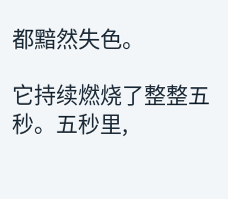都黯然失色。

它持续燃烧了整整五秒。五秒里,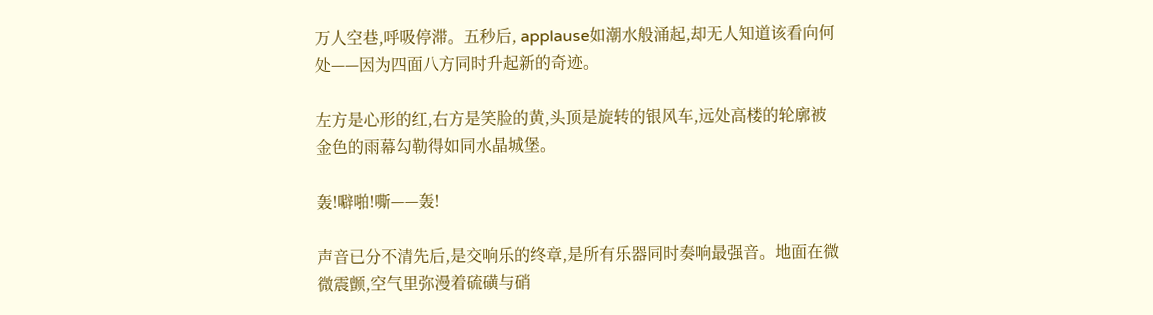万人空巷,呼吸停滞。五秒后, applause如潮水般涌起,却无人知道该看向何处——因为四面八方同时升起新的奇迹。

左方是心形的红,右方是笑脸的黄,头顶是旋转的银风车,远处高楼的轮廓被金色的雨幕勾勒得如同水晶城堡。

轰!噼啪!嘶——轰!

声音已分不清先后,是交响乐的终章,是所有乐器同时奏响最强音。地面在微微震颤,空气里弥漫着硫磺与硝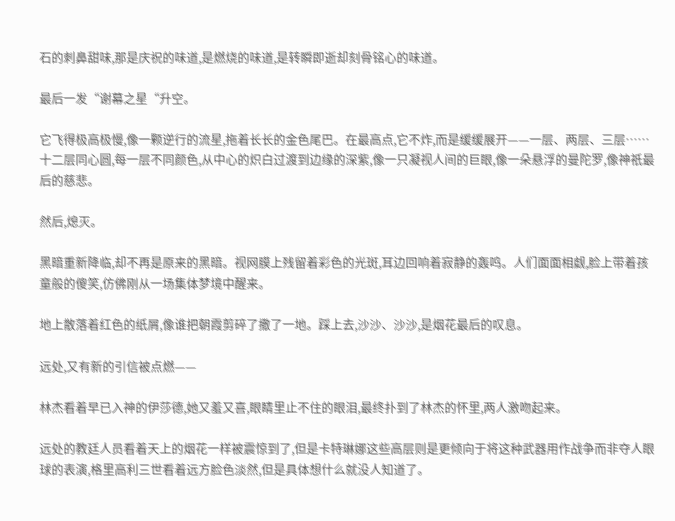石的刺鼻甜味,那是庆祝的味道,是燃烧的味道,是转瞬即逝却刻骨铭心的味道。

最后一发“谢幕之星“升空。

它飞得极高极慢,像一颗逆行的流星,拖着长长的金色尾巴。在最高点,它不炸,而是缓缓展开——一层、两层、三层……十二层同心圆,每一层不同颜色,从中心的炽白过渡到边缘的深紫,像一只凝视人间的巨眼,像一朵悬浮的曼陀罗,像神祇最后的慈悲。

然后,熄灭。

黑暗重新降临,却不再是原来的黑暗。视网膜上残留着彩色的光斑,耳边回响着寂静的轰鸣。人们面面相觑,脸上带着孩童般的傻笑,仿佛刚从一场集体梦境中醒来。

地上散落着红色的纸屑,像谁把朝霞剪碎了撒了一地。踩上去,沙沙、沙沙,是烟花最后的叹息。

远处,又有新的引信被点燃——

林杰看着早已入神的伊莎德,她又羞又喜,眼睛里止不住的眼泪,最终扑到了林杰的怀里,两人激吻起来。

远处的教廷人员看着天上的烟花一样被震惊到了,但是卡特琳娜这些高层则是更倾向于将这种武器用作战争而非夺人眼球的表演,格里高利三世看着远方脸色淡然,但是具体想什么就没人知道了。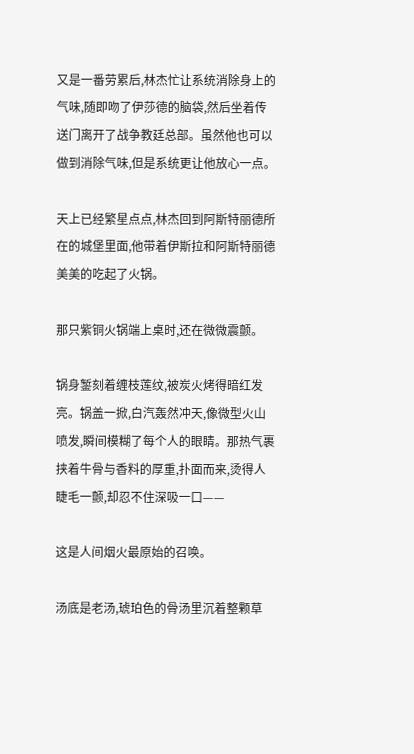又是一番劳累后,林杰忙让系统消除身上的气味,随即吻了伊莎德的脑袋,然后坐着传送门离开了战争教廷总部。虽然他也可以做到消除气味,但是系统更让他放心一点。

天上已经繁星点点,林杰回到阿斯特丽德所在的城堡里面,他带着伊斯拉和阿斯特丽德美美的吃起了火锅。

那只紫铜火锅端上桌时,还在微微震颤。

锅身錾刻着缠枝莲纹,被炭火烤得暗红发亮。锅盖一掀,白汽轰然冲天,像微型火山喷发,瞬间模糊了每个人的眼睛。那热气裹挟着牛骨与香料的厚重,扑面而来,烫得人睫毛一颤,却忍不住深吸一口——

这是人间烟火最原始的召唤。

汤底是老汤,琥珀色的骨汤里沉着整颗草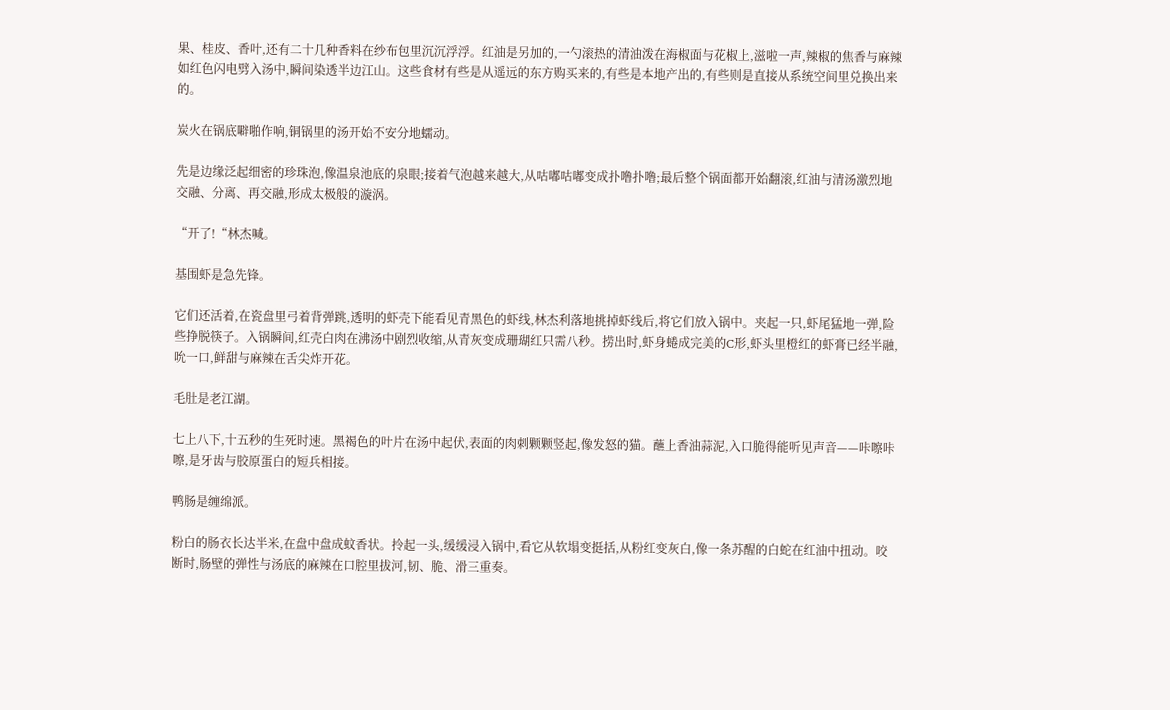果、桂皮、香叶,还有二十几种香料在纱布包里沉沉浮浮。红油是另加的,一勺滚热的清油泼在海椒面与花椒上,滋啦一声,辣椒的焦香与麻辣如红色闪电劈入汤中,瞬间染透半边江山。这些食材有些是从遥远的东方购买来的,有些是本地产出的,有些则是直接从系统空间里兑换出来的。

炭火在锅底噼啪作响,铜锅里的汤开始不安分地蠕动。

先是边缘泛起细密的珍珠泡,像温泉池底的泉眼;接着气泡越来越大,从咕嘟咕嘟变成扑噜扑噜;最后整个锅面都开始翻滚,红油与清汤激烈地交融、分离、再交融,形成太极般的漩涡。

“开了!“林杰喊。

基围虾是急先锋。

它们还活着,在瓷盘里弓着背弹跳,透明的虾壳下能看见青黑色的虾线,林杰利落地挑掉虾线后,将它们放入锅中。夹起一只,虾尾猛地一弹,险些挣脱筷子。入锅瞬间,红壳白肉在沸汤中剧烈收缩,从青灰变成珊瑚红只需八秒。捞出时,虾身蜷成完美的C形,虾头里橙红的虾膏已经半融,吮一口,鲜甜与麻辣在舌尖炸开花。

毛肚是老江湖。

七上八下,十五秒的生死时速。黑褐色的叶片在汤中起伏,表面的肉刺颗颗竖起,像发怒的猫。蘸上香油蒜泥,入口脆得能听见声音——咔嚓咔嚓,是牙齿与胶原蛋白的短兵相接。

鸭肠是缠绵派。

粉白的肠衣长达半米,在盘中盘成蚊香状。拎起一头,缓缓浸入锅中,看它从软塌变挺括,从粉红变灰白,像一条苏醒的白蛇在红油中扭动。咬断时,肠壁的弹性与汤底的麻辣在口腔里拔河,韧、脆、滑三重奏。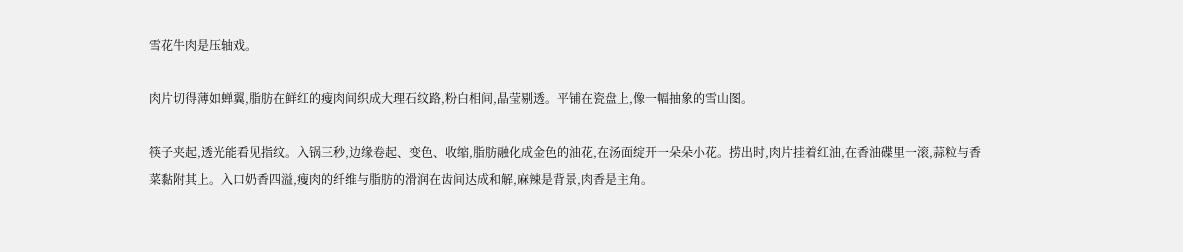雪花牛肉是压轴戏。

肉片切得薄如蝉翼,脂肪在鲜红的瘦肉间织成大理石纹路,粉白相间,晶莹剔透。平铺在瓷盘上,像一幅抽象的雪山图。

筷子夹起,透光能看见指纹。入锅三秒,边缘卷起、变色、收缩,脂肪融化成金色的油花,在汤面绽开一朵朵小花。捞出时,肉片挂着红油,在香油碟里一滚,蒜粒与香菜黏附其上。入口奶香四溢,瘦肉的纤维与脂肪的滑润在齿间达成和解,麻辣是背景,肉香是主角。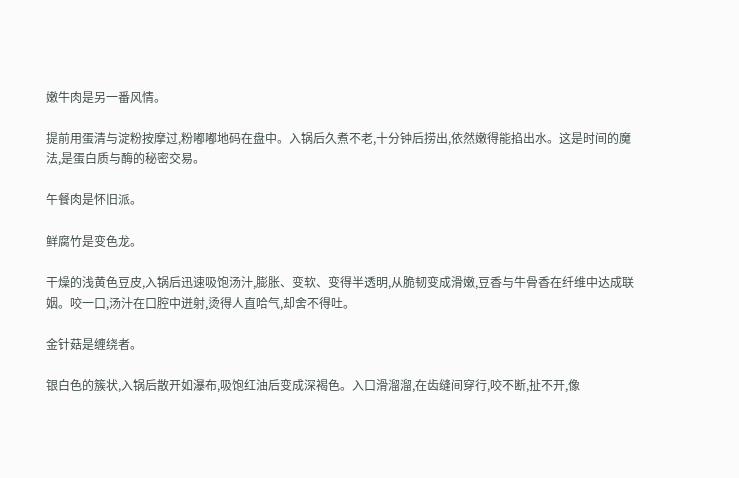嫩牛肉是另一番风情。

提前用蛋清与淀粉按摩过,粉嘟嘟地码在盘中。入锅后久煮不老,十分钟后捞出,依然嫩得能掐出水。这是时间的魔法,是蛋白质与酶的秘密交易。

午餐肉是怀旧派。

鲜腐竹是变色龙。

干燥的浅黄色豆皮,入锅后迅速吸饱汤汁,膨胀、变软、变得半透明,从脆韧变成滑嫩,豆香与牛骨香在纤维中达成联姻。咬一口,汤汁在口腔中迸射,烫得人直哈气,却舍不得吐。

金针菇是缠绕者。

银白色的簇状,入锅后散开如瀑布,吸饱红油后变成深褐色。入口滑溜溜,在齿缝间穿行,咬不断,扯不开,像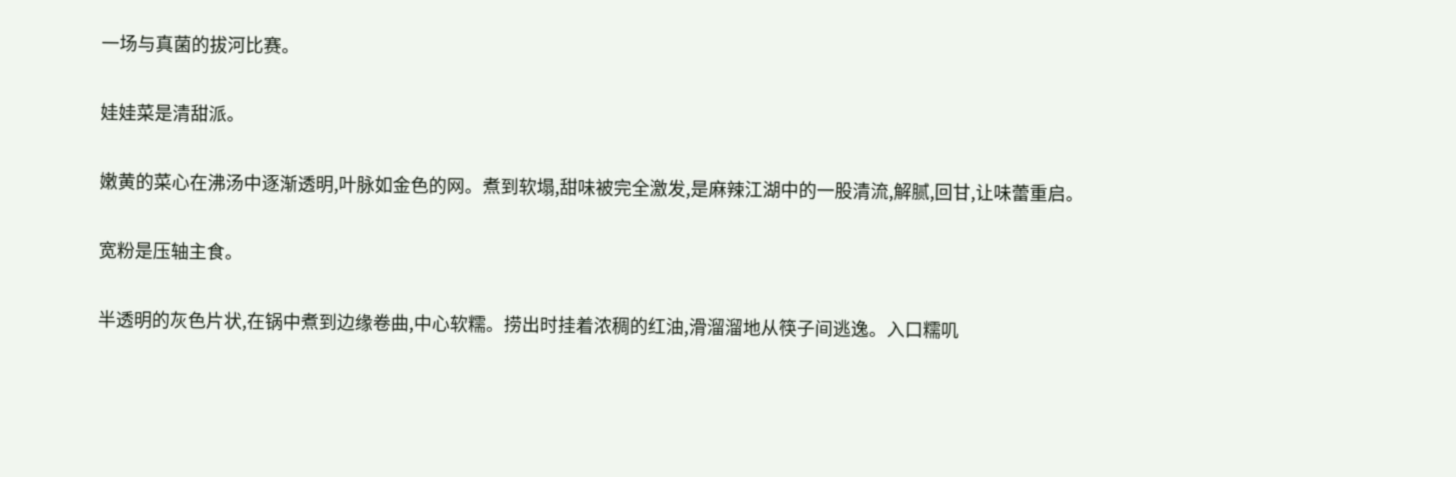一场与真菌的拔河比赛。

娃娃菜是清甜派。

嫩黄的菜心在沸汤中逐渐透明,叶脉如金色的网。煮到软塌,甜味被完全激发,是麻辣江湖中的一股清流,解腻,回甘,让味蕾重启。

宽粉是压轴主食。

半透明的灰色片状,在锅中煮到边缘卷曲,中心软糯。捞出时挂着浓稠的红油,滑溜溜地从筷子间逃逸。入口糯叽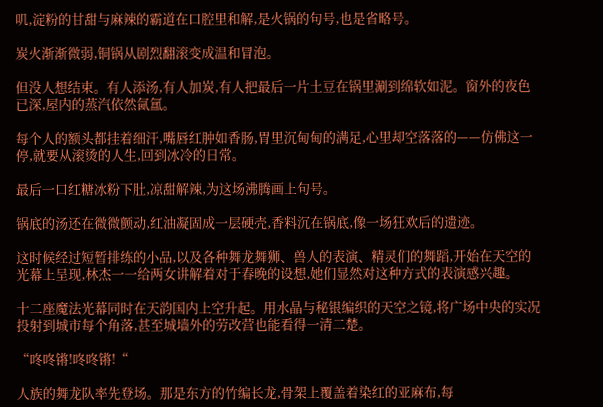叽,淀粉的甘甜与麻辣的霸道在口腔里和解,是火锅的句号,也是省略号。

炭火渐渐微弱,铜锅从剧烈翻滚变成温和冒泡。

但没人想结束。有人添汤,有人加炭,有人把最后一片土豆在锅里涮到绵软如泥。窗外的夜色已深,屋内的蒸汽依然氤氲。

每个人的额头都挂着细汗,嘴唇红肿如香肠,胃里沉甸甸的满足,心里却空落落的——仿佛这一停,就要从滚烫的人生,回到冰冷的日常。

最后一口红糖冰粉下肚,凉甜解辣,为这场沸腾画上句号。

锅底的汤还在微微颤动,红油凝固成一层硬壳,香料沉在锅底,像一场狂欢后的遗迹。

这时候经过短暂排练的小品,以及各种舞龙舞狮、兽人的表演、精灵们的舞蹈,开始在天空的光幕上呈现,林杰一一给两女讲解着对于春晚的设想,她们显然对这种方式的表演感兴趣。

十二座魔法光幕同时在天韵国内上空升起。用水晶与秘银编织的天空之镜,将广场中央的实况投射到城市每个角落,甚至城墙外的劳改营也能看得一清二楚。

“咚咚锵!咚咚锵!“

人族的舞龙队率先登场。那是东方的竹编长龙,骨架上覆盖着染红的亚麻布,每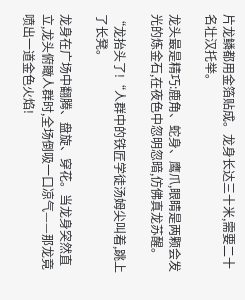片龙鳞都用金箔贴成。龙身长达三十米,需要二十名壮汉托举。

龙头最是精巧:鹿角、蛇身、鹰爪,眼睛是两颗会发光的炼金石,在夜色中忽明忽暗,仿佛真龙苏醒。

“龙抬头了!“人群中的铁匠学徒汤姆尖叫着,跳上了长凳。

龙身在广场中翻腾、盘旋、穿花。当龙身突然直立,龙头俯瞰人群时,全场倒吸一口凉气——那龙竟喷出一道金色火焰!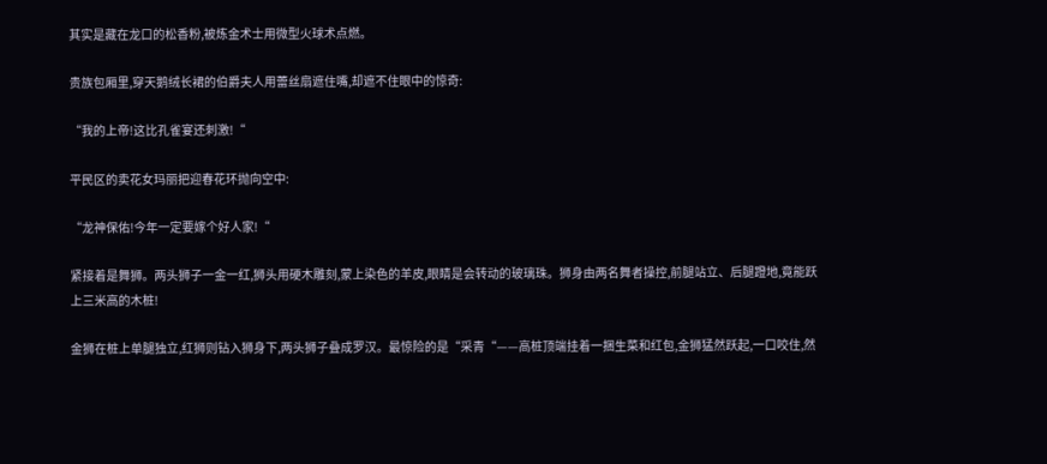其实是藏在龙口的松香粉,被炼金术士用微型火球术点燃。

贵族包厢里,穿天鹅绒长裙的伯爵夫人用蕾丝扇遮住嘴,却遮不住眼中的惊奇:

“我的上帝!这比孔雀宴还刺激!“

平民区的卖花女玛丽把迎春花环抛向空中:

“龙神保佑!今年一定要嫁个好人家!“

紧接着是舞狮。两头狮子一金一红,狮头用硬木雕刻,蒙上染色的羊皮,眼睛是会转动的玻璃珠。狮身由两名舞者操控,前腿站立、后腿蹬地,竟能跃上三米高的木桩!

金狮在桩上单腿独立,红狮则钻入狮身下,两头狮子叠成罗汉。最惊险的是“采青“——高桩顶端挂着一捆生菜和红包,金狮猛然跃起,一口咬住,然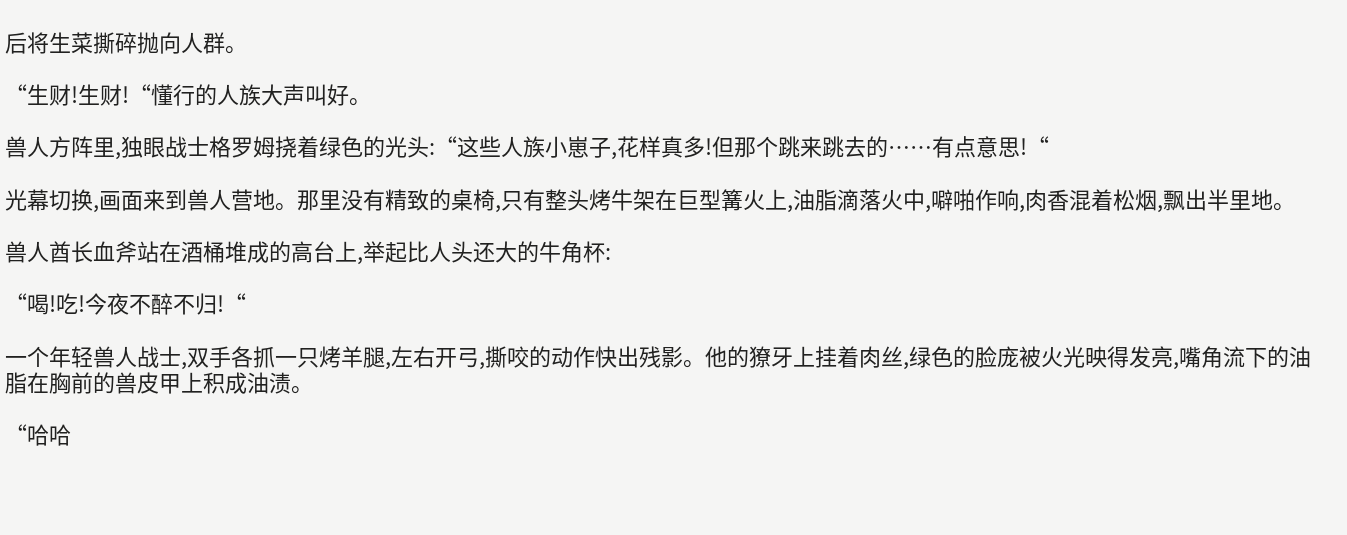后将生菜撕碎抛向人群。

“生财!生财!“懂行的人族大声叫好。

兽人方阵里,独眼战士格罗姆挠着绿色的光头:“这些人族小崽子,花样真多!但那个跳来跳去的……有点意思!“

光幕切换,画面来到兽人营地。那里没有精致的桌椅,只有整头烤牛架在巨型篝火上,油脂滴落火中,噼啪作响,肉香混着松烟,飘出半里地。

兽人酋长血斧站在酒桶堆成的高台上,举起比人头还大的牛角杯:

“喝!吃!今夜不醉不归!“

一个年轻兽人战士,双手各抓一只烤羊腿,左右开弓,撕咬的动作快出残影。他的獠牙上挂着肉丝,绿色的脸庞被火光映得发亮,嘴角流下的油脂在胸前的兽皮甲上积成油渍。

“哈哈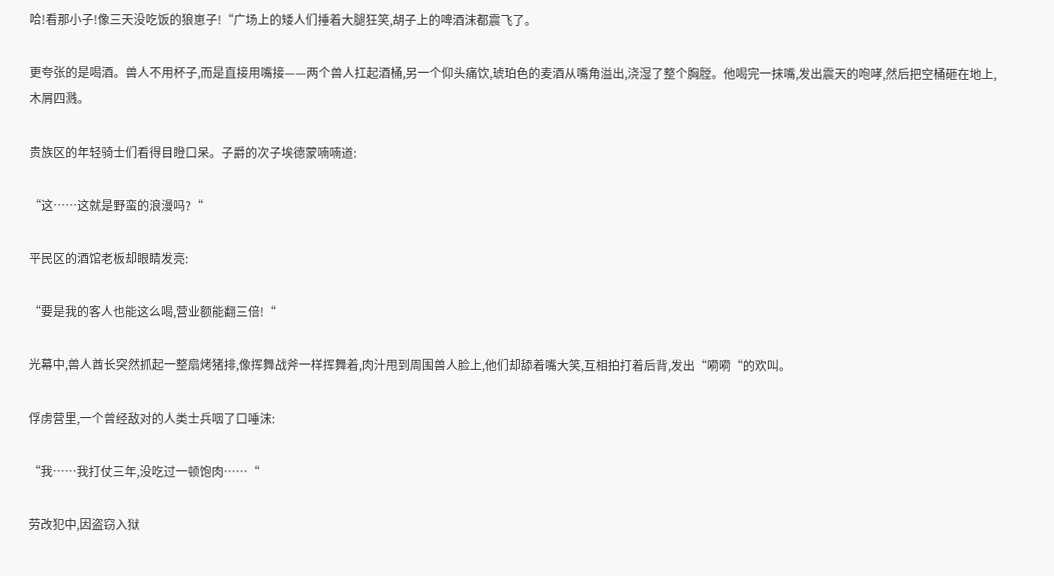哈!看那小子!像三天没吃饭的狼崽子!“广场上的矮人们捶着大腿狂笑,胡子上的啤酒沫都震飞了。

更夸张的是喝酒。兽人不用杯子,而是直接用嘴接——两个兽人扛起酒桶,另一个仰头痛饮,琥珀色的麦酒从嘴角溢出,浇湿了整个胸膛。他喝完一抹嘴,发出震天的咆哮,然后把空桶砸在地上,木屑四溅。

贵族区的年轻骑士们看得目瞪口呆。子爵的次子埃德蒙喃喃道:

“这……这就是野蛮的浪漫吗?“

平民区的酒馆老板却眼睛发亮:

“要是我的客人也能这么喝,营业额能翻三倍!“

光幕中,兽人酋长突然抓起一整扇烤猪排,像挥舞战斧一样挥舞着,肉汁甩到周围兽人脸上,他们却舔着嘴大笑,互相拍打着后背,发出“嗬嗬“的欢叫。

俘虏营里,一个曾经敌对的人类士兵咽了口唾沫:

“我……我打仗三年,没吃过一顿饱肉……“

劳改犯中,因盗窃入狱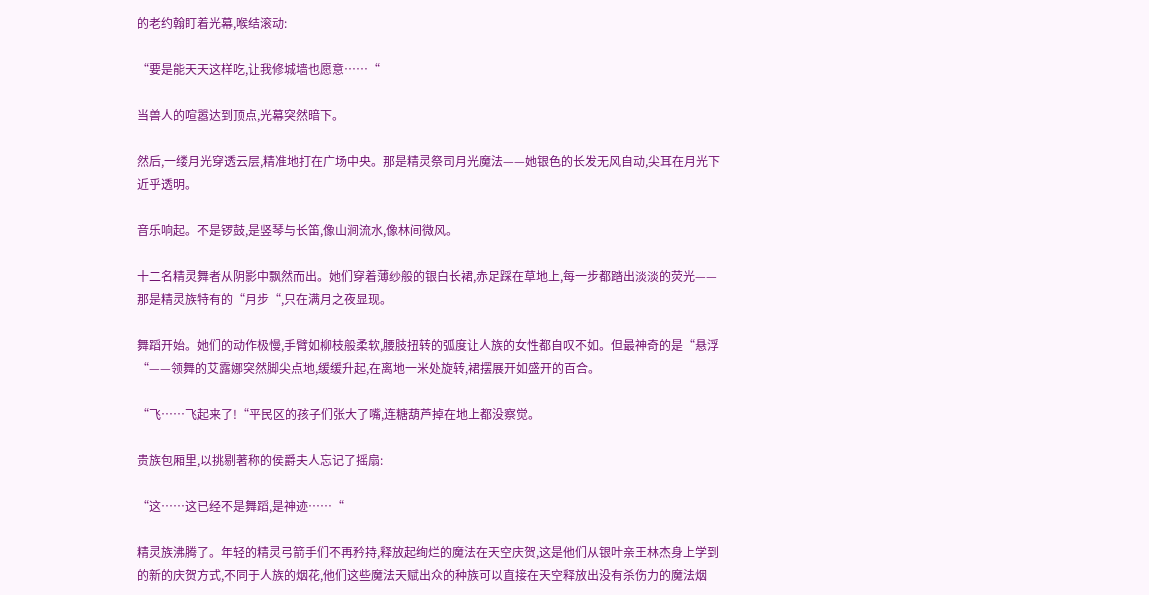的老约翰盯着光幕,喉结滚动:

“要是能天天这样吃,让我修城墙也愿意……“

当兽人的喧嚣达到顶点,光幕突然暗下。

然后,一缕月光穿透云层,精准地打在广场中央。那是精灵祭司月光魔法——她银色的长发无风自动,尖耳在月光下近乎透明。

音乐响起。不是锣鼓,是竖琴与长笛,像山涧流水,像林间微风。

十二名精灵舞者从阴影中飘然而出。她们穿着薄纱般的银白长裙,赤足踩在草地上,每一步都踏出淡淡的荧光——那是精灵族特有的“月步“,只在满月之夜显现。

舞蹈开始。她们的动作极慢,手臂如柳枝般柔软,腰肢扭转的弧度让人族的女性都自叹不如。但最神奇的是“悬浮“——领舞的艾露娜突然脚尖点地,缓缓升起,在离地一米处旋转,裙摆展开如盛开的百合。

“飞……飞起来了!“平民区的孩子们张大了嘴,连糖葫芦掉在地上都没察觉。

贵族包厢里,以挑剔著称的侯爵夫人忘记了摇扇:

“这……这已经不是舞蹈,是神迹……“

精灵族沸腾了。年轻的精灵弓箭手们不再矜持,释放起绚烂的魔法在天空庆贺,这是他们从银叶亲王林杰身上学到的新的庆贺方式,不同于人族的烟花,他们这些魔法天赋出众的种族可以直接在天空释放出没有杀伤力的魔法烟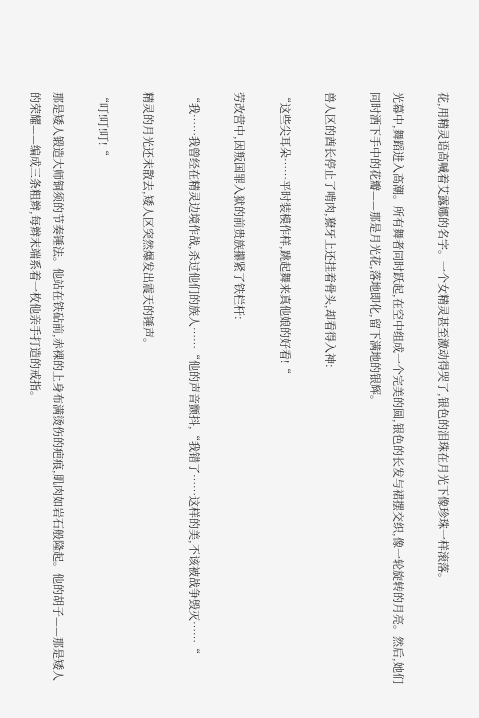花,用精灵语高喊着艾露娜的名字。一个女精灵甚至激动得哭了,银色的泪珠在月光下像珍珠一样滚落。

光幕中,舞蹈进入高潮。所有舞者同时跃起,在空中组成一个完美的圆,银色的长发与裙摆交织,像一轮旋转的月亮。然后,她们同时洒下手中的花瓣——那是月光花,落地即化,留下满地的银辉。

兽人区的酋长停止了啃肉,獠牙上还挂着骨头,却看得入神:

“这些尖耳朵……平时装模作样,跳起舞来真他娘的好看!“

劳改营中,因叛国罪入狱的前贵族攥紧了铁栏杆:

“我……我曾经在精灵边境作战,杀过他们的族人……“他的声音颤抖,“我错了……这样的美,不该被战争毁灭……“

精灵的月光还未散去,矮人区突然爆发出震天的锤声。

“叮!叮!叮!“

那是矮人锻造大师铜须的节奏锤法。他站在铁砧前,赤裸的上身布满烫伤的疤痕,肌肉如岩石般隆起。他的胡子——那是矮人的荣耀——编成三条粗辫,每辫末端系着一枚他亲手打造的戒指。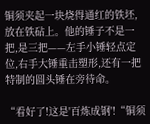铜须夹起一块烧得通红的铁坯,放在铁砧上。他的锤子不是一把,是三把——左手小锤轻点定位,右手大锤重击塑形,还有一把特制的圆头锤在旁待命。

“看好了!这是'百炼成钢'!“铜须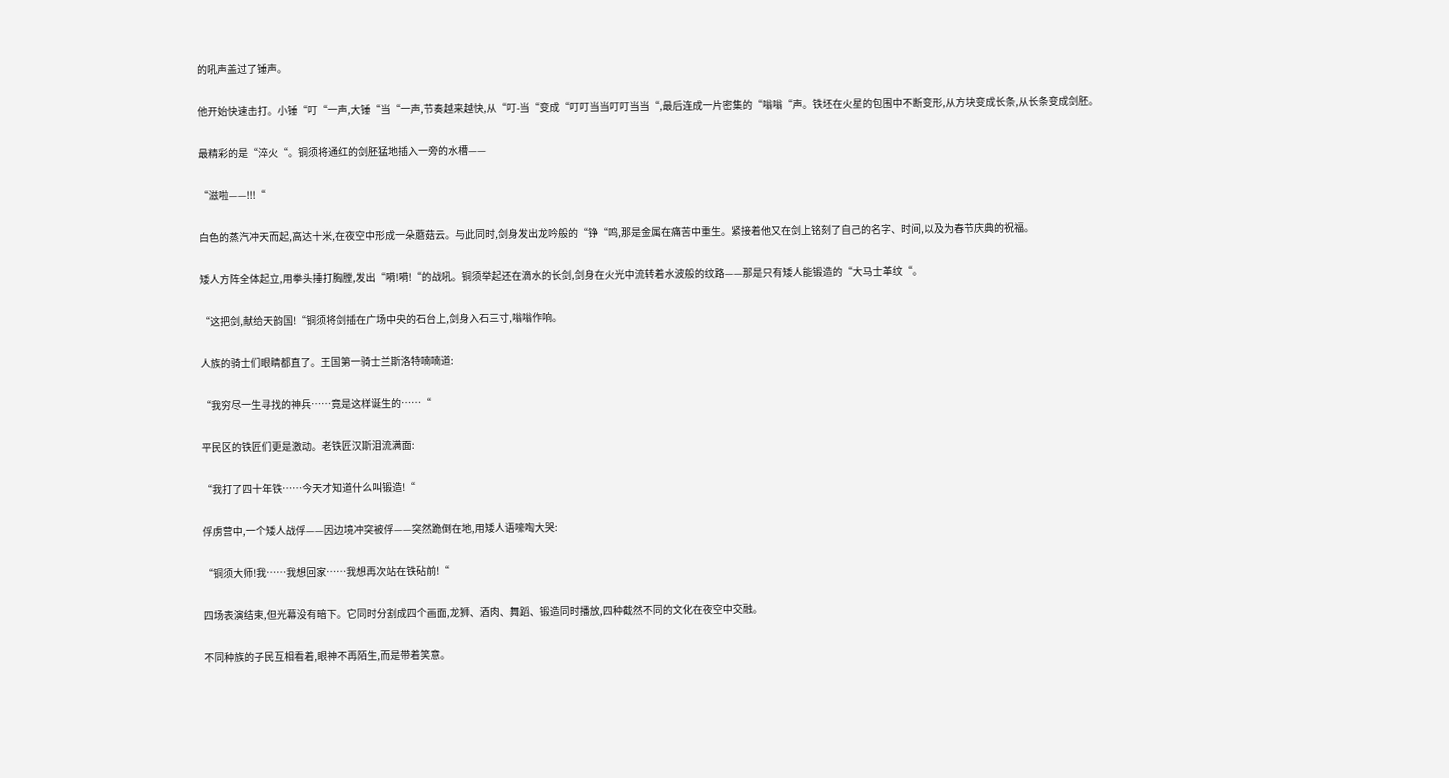的吼声盖过了锤声。

他开始快速击打。小锤“叮“一声,大锤“当“一声,节奏越来越快,从“叮-当“变成“叮叮当当叮叮当当“,最后连成一片密集的“嗡嗡“声。铁坯在火星的包围中不断变形,从方块变成长条,从长条变成剑胚。

最精彩的是“淬火“。铜须将通红的剑胚猛地插入一旁的水槽——

“滋啦——!!!“

白色的蒸汽冲天而起,高达十米,在夜空中形成一朵蘑菇云。与此同时,剑身发出龙吟般的“铮“鸣,那是金属在痛苦中重生。紧接着他又在剑上铭刻了自己的名字、时间,以及为春节庆典的祝福。

矮人方阵全体起立,用拳头捶打胸膛,发出“嗬!嗬!“的战吼。铜须举起还在滴水的长剑,剑身在火光中流转着水波般的纹路——那是只有矮人能锻造的“大马士革纹“。

“这把剑,献给天韵国!“铜须将剑插在广场中央的石台上,剑身入石三寸,嗡嗡作响。

人族的骑士们眼睛都直了。王国第一骑士兰斯洛特喃喃道:

“我穷尽一生寻找的神兵……竟是这样诞生的……“

平民区的铁匠们更是激动。老铁匠汉斯泪流满面:

“我打了四十年铁……今天才知道什么叫锻造!“

俘虏营中,一个矮人战俘——因边境冲突被俘——突然跪倒在地,用矮人语嚎啕大哭:

“铜须大师!我……我想回家……我想再次站在铁砧前!“

四场表演结束,但光幕没有暗下。它同时分割成四个画面,龙狮、酒肉、舞蹈、锻造同时播放,四种截然不同的文化在夜空中交融。

不同种族的子民互相看着,眼神不再陌生,而是带着笑意。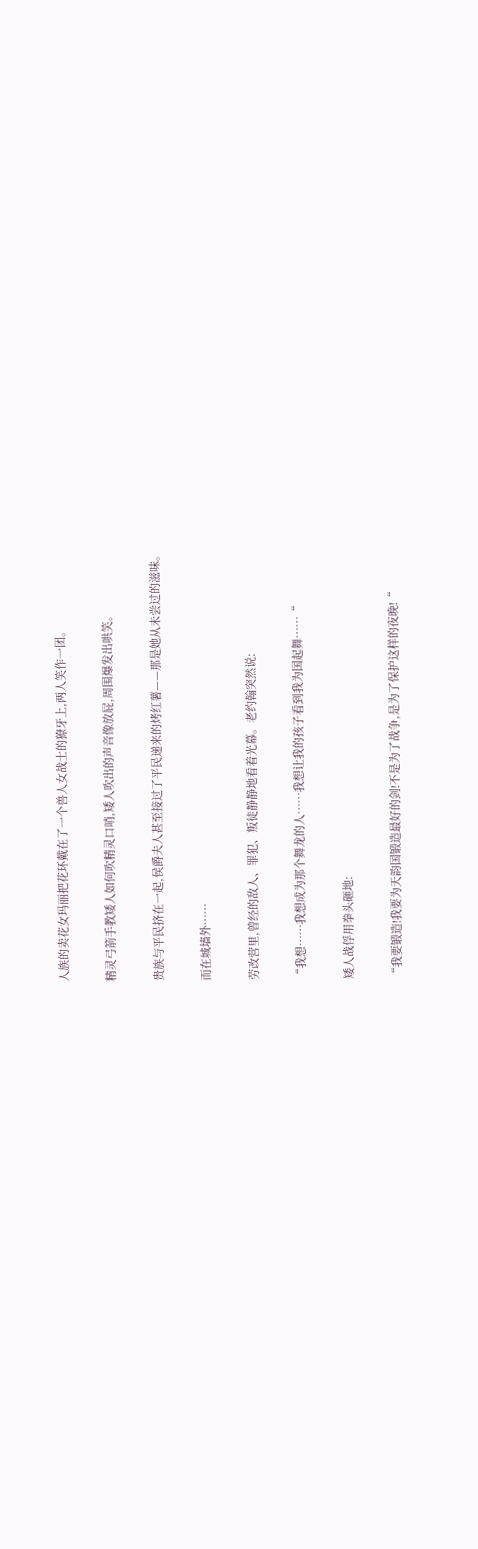人族的卖花女玛丽把花环戴在了一个兽人女战士的獠牙上,两人笑作一团。

精灵弓箭手教矮人如何吹精灵口哨,矮人吹出的声音像放屁,周围爆发出哄笑。

贵族与平民挤在一起,侯爵夫人甚至接过了平民递来的烤红薯——那是她从未尝过的滋味。

而在城墙外……

劳改营里,曾经的敌人、罪犯、叛徒静静地看着光幕。老约翰突然说:

“我想……我想成为那个舞龙的人……我想让我的孩子看到我为国起舞……“

矮人战俘用拳头砸地:

“我要锻造!我要为天韵国锻造最好的剑!不是为了战争,是为了保护这样的夜晚!“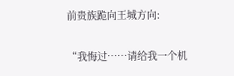前贵族跪向王城方向:

“我悔过……请给我一个机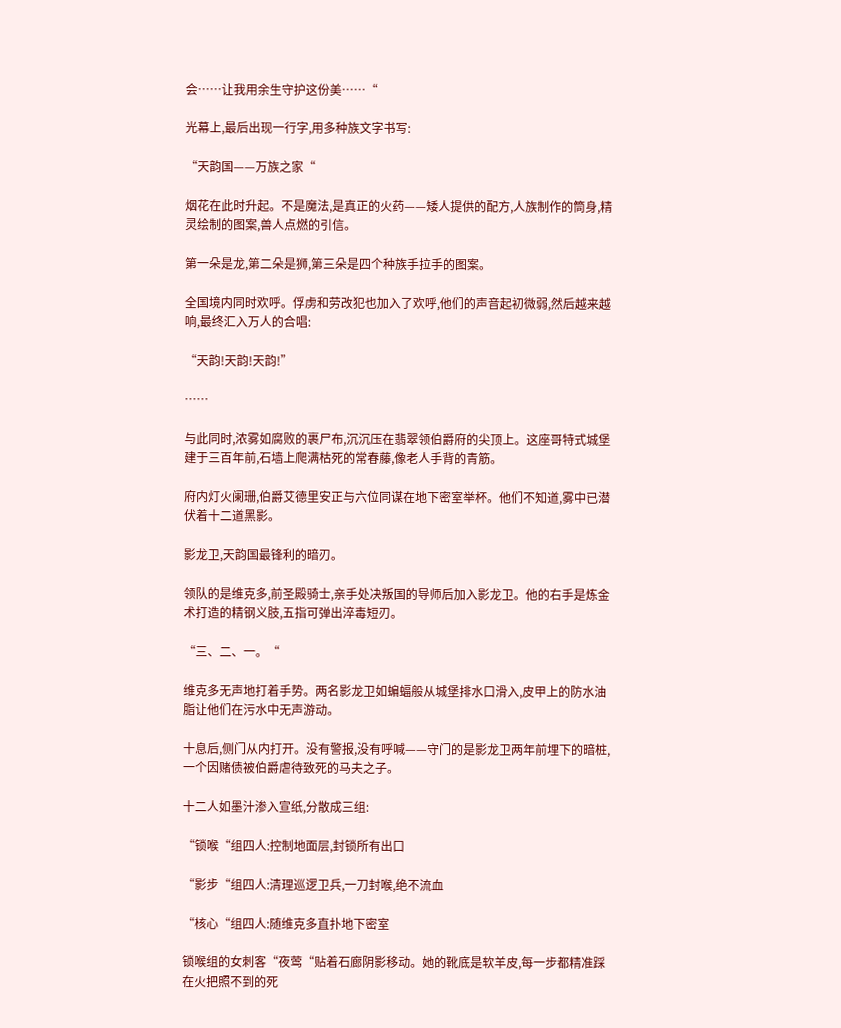会……让我用余生守护这份美……“

光幕上,最后出现一行字,用多种族文字书写:

“天韵国——万族之家“

烟花在此时升起。不是魔法,是真正的火药——矮人提供的配方,人族制作的筒身,精灵绘制的图案,兽人点燃的引信。

第一朵是龙,第二朵是狮,第三朵是四个种族手拉手的图案。

全国境内同时欢呼。俘虏和劳改犯也加入了欢呼,他们的声音起初微弱,然后越来越响,最终汇入万人的合唱:

“天韵!天韵!天韵!”

……

与此同时,浓雾如腐败的裹尸布,沉沉压在翡翠领伯爵府的尖顶上。这座哥特式城堡建于三百年前,石墙上爬满枯死的常春藤,像老人手背的青筋。

府内灯火阑珊,伯爵艾德里安正与六位同谋在地下密室举杯。他们不知道,雾中已潜伏着十二道黑影。

影龙卫,天韵国最锋利的暗刃。

领队的是维克多,前圣殿骑士,亲手处决叛国的导师后加入影龙卫。他的右手是炼金术打造的精钢义肢,五指可弹出淬毒短刃。

“三、二、一。“

维克多无声地打着手势。两名影龙卫如蝙蝠般从城堡排水口滑入,皮甲上的防水油脂让他们在污水中无声游动。

十息后,侧门从内打开。没有警报,没有呼喊——守门的是影龙卫两年前埋下的暗桩,一个因赌债被伯爵虐待致死的马夫之子。

十二人如墨汁渗入宣纸,分散成三组:

“锁喉“组四人:控制地面层,封锁所有出口

“影步“组四人:清理巡逻卫兵,一刀封喉,绝不流血

“核心“组四人:随维克多直扑地下密室

锁喉组的女刺客“夜莺“贴着石廊阴影移动。她的靴底是软羊皮,每一步都精准踩在火把照不到的死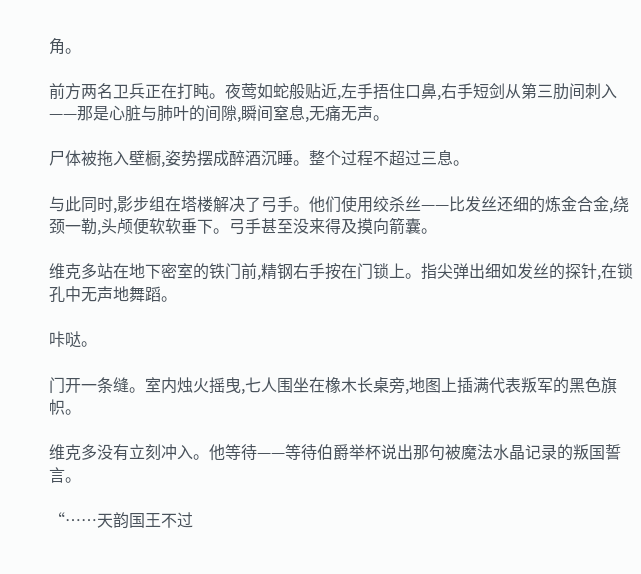角。

前方两名卫兵正在打盹。夜莺如蛇般贴近,左手捂住口鼻,右手短剑从第三肋间刺入——那是心脏与肺叶的间隙,瞬间窒息,无痛无声。

尸体被拖入壁橱,姿势摆成醉酒沉睡。整个过程不超过三息。

与此同时,影步组在塔楼解决了弓手。他们使用绞杀丝——比发丝还细的炼金合金,绕颈一勒,头颅便软软垂下。弓手甚至没来得及摸向箭囊。

维克多站在地下密室的铁门前,精钢右手按在门锁上。指尖弹出细如发丝的探针,在锁孔中无声地舞蹈。

咔哒。

门开一条缝。室内烛火摇曳,七人围坐在橡木长桌旁,地图上插满代表叛军的黑色旗帜。

维克多没有立刻冲入。他等待——等待伯爵举杯说出那句被魔法水晶记录的叛国誓言。

“……天韵国王不过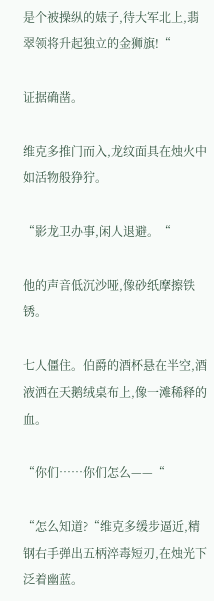是个被操纵的婊子,待大军北上,翡翠领将升起独立的金狮旗!“

证据确凿。

维克多推门而入,龙纹面具在烛火中如活物般狰狞。

“影龙卫办事,闲人退避。“

他的声音低沉沙哑,像砂纸摩擦铁锈。

七人僵住。伯爵的酒杯悬在半空,酒液洒在天鹅绒桌布上,像一滩稀释的血。

“你们……你们怎么——“

“怎么知道?“维克多缓步逼近,精钢右手弹出五柄淬毒短刃,在烛光下泛着幽蓝。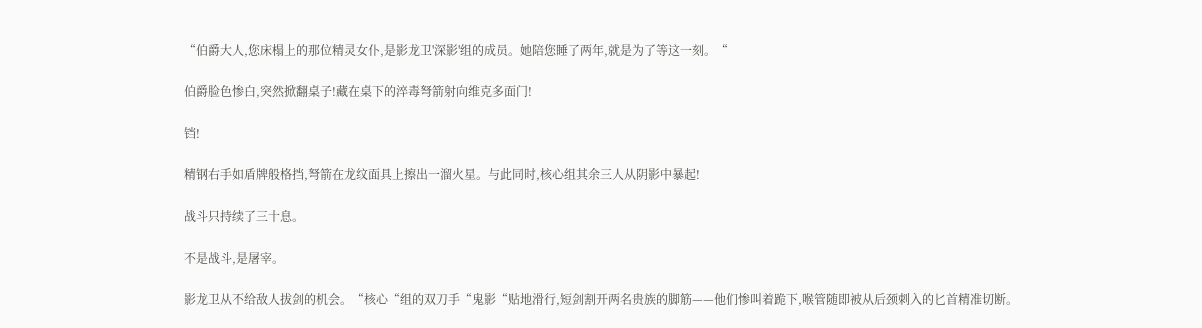“伯爵大人,您床榻上的那位精灵女仆,是影龙卫'深影'组的成员。她陪您睡了两年,就是为了等这一刻。“

伯爵脸色惨白,突然掀翻桌子!藏在桌下的淬毒弩箭射向维克多面门!

铛!

精钢右手如盾牌般格挡,弩箭在龙纹面具上擦出一溜火星。与此同时,核心组其余三人从阴影中暴起!

战斗只持续了三十息。

不是战斗,是屠宰。

影龙卫从不给敌人拔剑的机会。“核心“组的双刀手“鬼影“贴地滑行,短剑割开两名贵族的脚筋——他们惨叫着跪下,喉管随即被从后颈刺入的匕首精准切断。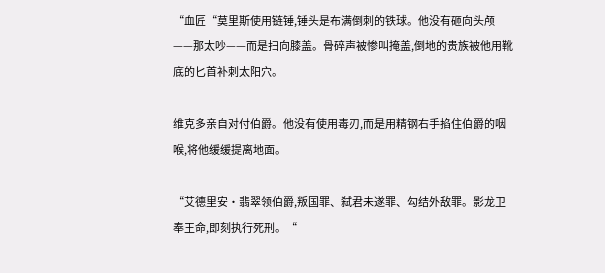“血匠“莫里斯使用链锤,锤头是布满倒刺的铁球。他没有砸向头颅——那太吵——而是扫向膝盖。骨碎声被惨叫掩盖,倒地的贵族被他用靴底的匕首补刺太阳穴。

维克多亲自对付伯爵。他没有使用毒刃,而是用精钢右手掐住伯爵的咽喉,将他缓缓提离地面。

“艾德里安·翡翠领伯爵,叛国罪、弑君未遂罪、勾结外敌罪。影龙卫奉王命,即刻执行死刑。“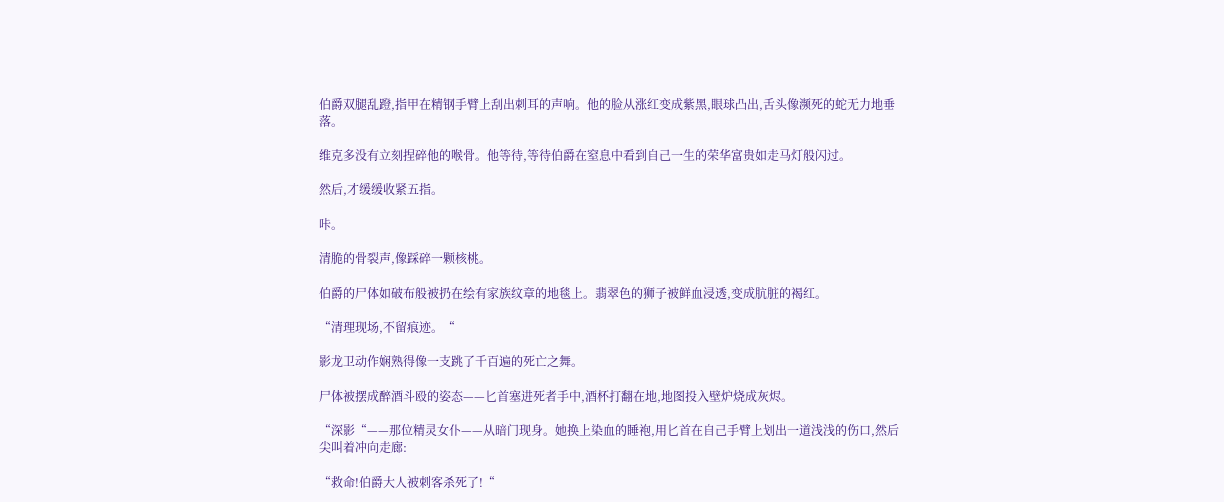伯爵双腿乱蹬,指甲在精钢手臂上刮出刺耳的声响。他的脸从涨红变成紫黑,眼球凸出,舌头像濒死的蛇无力地垂落。

维克多没有立刻捏碎他的喉骨。他等待,等待伯爵在窒息中看到自己一生的荣华富贵如走马灯般闪过。

然后,才缓缓收紧五指。

咔。

清脆的骨裂声,像踩碎一颗核桃。

伯爵的尸体如破布般被扔在绘有家族纹章的地毯上。翡翠色的狮子被鲜血浸透,变成肮脏的褐红。

“清理现场,不留痕迹。“

影龙卫动作娴熟得像一支跳了千百遍的死亡之舞。

尸体被摆成醉酒斗殴的姿态——匕首塞进死者手中,酒杯打翻在地,地图投入壁炉烧成灰烬。

“深影“——那位精灵女仆——从暗门现身。她换上染血的睡袍,用匕首在自己手臂上划出一道浅浅的伤口,然后尖叫着冲向走廊:

“救命!伯爵大人被刺客杀死了!“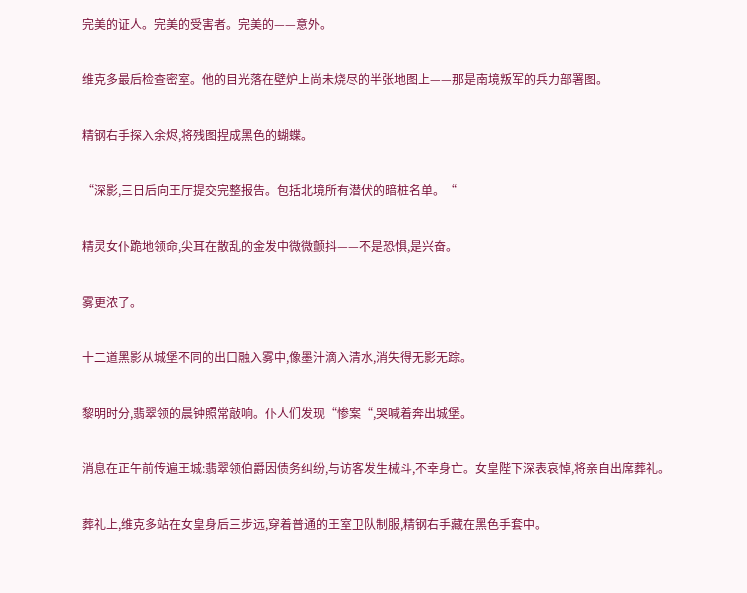完美的证人。完美的受害者。完美的——意外。

维克多最后检查密室。他的目光落在壁炉上尚未烧尽的半张地图上——那是南境叛军的兵力部署图。

精钢右手探入余烬,将残图捏成黑色的蝴蝶。

“深影,三日后向王厅提交完整报告。包括北境所有潜伏的暗桩名单。“

精灵女仆跪地领命,尖耳在散乱的金发中微微颤抖——不是恐惧,是兴奋。

雾更浓了。

十二道黑影从城堡不同的出口融入雾中,像墨汁滴入清水,消失得无影无踪。

黎明时分,翡翠领的晨钟照常敲响。仆人们发现“惨案“,哭喊着奔出城堡。

消息在正午前传遍王城:翡翠领伯爵因债务纠纷,与访客发生械斗,不幸身亡。女皇陛下深表哀悼,将亲自出席葬礼。

葬礼上,维克多站在女皇身后三步远,穿着普通的王室卫队制服,精钢右手藏在黑色手套中。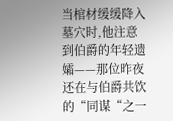当棺材缓缓降入墓穴时,他注意到伯爵的年轻遗孀——那位昨夜还在与伯爵共饮的“同谋“之一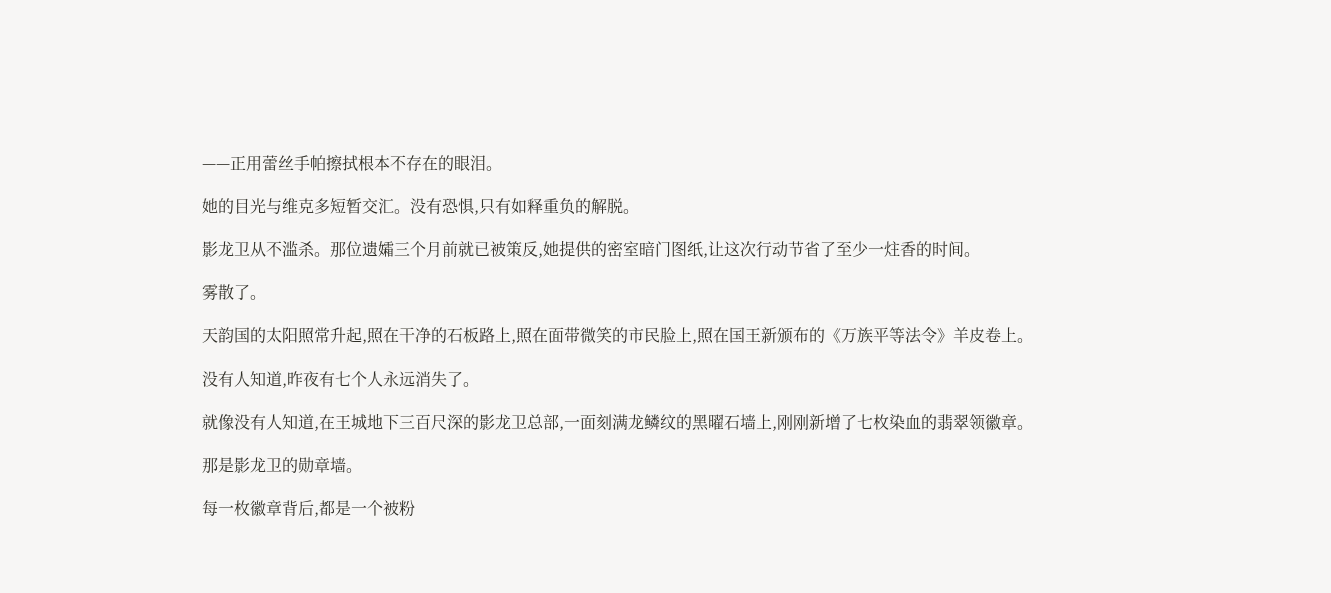——正用蕾丝手帕擦拭根本不存在的眼泪。

她的目光与维克多短暂交汇。没有恐惧,只有如释重负的解脱。

影龙卫从不滥杀。那位遗孀三个月前就已被策反,她提供的密室暗门图纸,让这次行动节省了至少一炷香的时间。

雾散了。

天韵国的太阳照常升起,照在干净的石板路上,照在面带微笑的市民脸上,照在国王新颁布的《万族平等法令》羊皮卷上。

没有人知道,昨夜有七个人永远消失了。

就像没有人知道,在王城地下三百尺深的影龙卫总部,一面刻满龙鳞纹的黑曜石墙上,刚刚新增了七枚染血的翡翠领徽章。

那是影龙卫的勋章墙。

每一枚徽章背后,都是一个被粉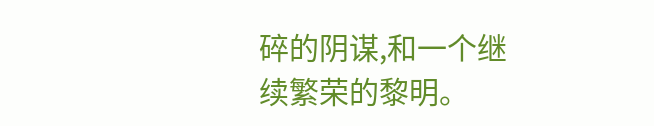碎的阴谋,和一个继续繁荣的黎明。